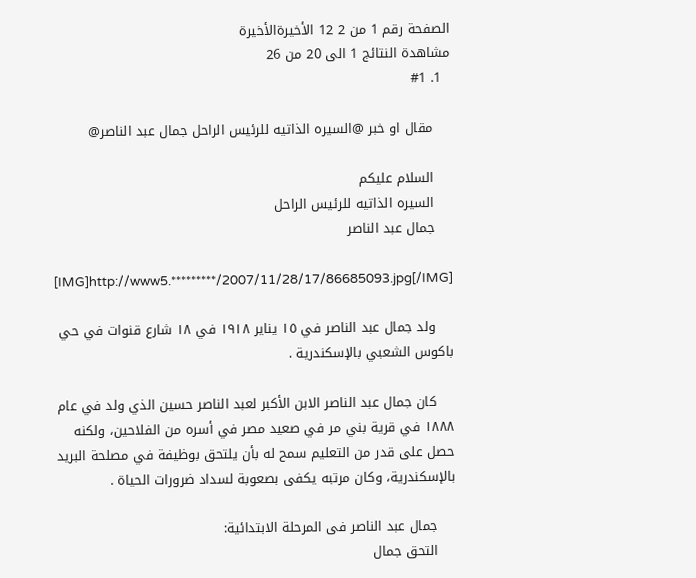الصفحة رقم 1 من 2 12 الأخيرةالأخيرة
مشاهدة النتائج 1 الى 20 من 26
  1. #1

    مقال او خبر @السيره الذاتيه للرئيس الراحل جمال عبد الناصر@

    السلام عليكم
    السيره الذاتيه للرئيس الراحل
    جمال عبد الناصر

    [IMG]http://www5.*********/2007/11/28/17/86685093.jpg[/IMG]

    ولد جمال عبد الناصر في ١٥ يناير ١٩١٨ في ١٨ شارع قنوات في حي باكوس الشعبي بالإسكندرية .

    كان جمال عبد الناصر الابن الأكبر لعبد الناصر حسين الذي ولد في عام ١٨٨٨ في قرية بني مر في صعيد مصر في أسره من الفلاحين، ولكنه حصل على قدر من التعليم سمح له بأن يلتحق بوظيفة في مصلحة البريد بالإسكندرية، وكان مرتبه يكفى بصعوبة لسداد ضرورات الحياة .

    جمال عبد الناصر فى المرحلة الابتدائية:
    التحق جمال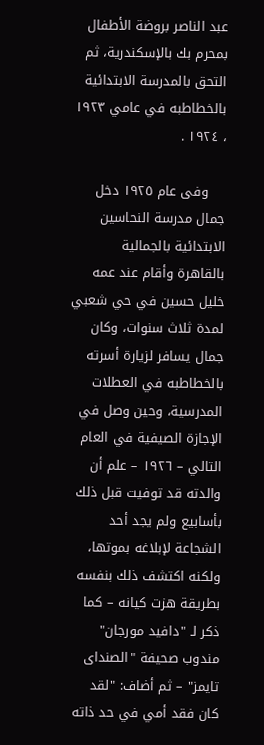عبد الناصر بروضة الأطفال بمحرم بك بالإسكندرية، ثم التحق بالمدرسة الابتدائية بالخطاطبه في عامي ١٩٢٣ ، ١٩٢٤ .

    وفى عام ١٩٢٥ دخل جمال مدرسة النحاسين الابتدائية بالجمالية بالقاهرة وأقام عند عمه خليل حسين في حي شعبي لمدة ثلاث سنوات، وكان جمال يسافر لزيارة أسرته بالخطاطبه في العطلات المدرسية، وحين وصل في الإجازة الصيفية في العام التالي – ١٩٢٦ – علم أن والدته قد توفيت قبل ذلك بأسابيع ولم يجد أحد الشجاعة لإبلاغه بموتها، ولكنه اكتشف ذلك بنفسه بطريقة هزت كيانه – كما ذكر لـ "دافيد مورجان" مندوب صحيفة "الصنداى تايمز" – ثم أضاف: "لقد كان فقد أمي في حد ذاته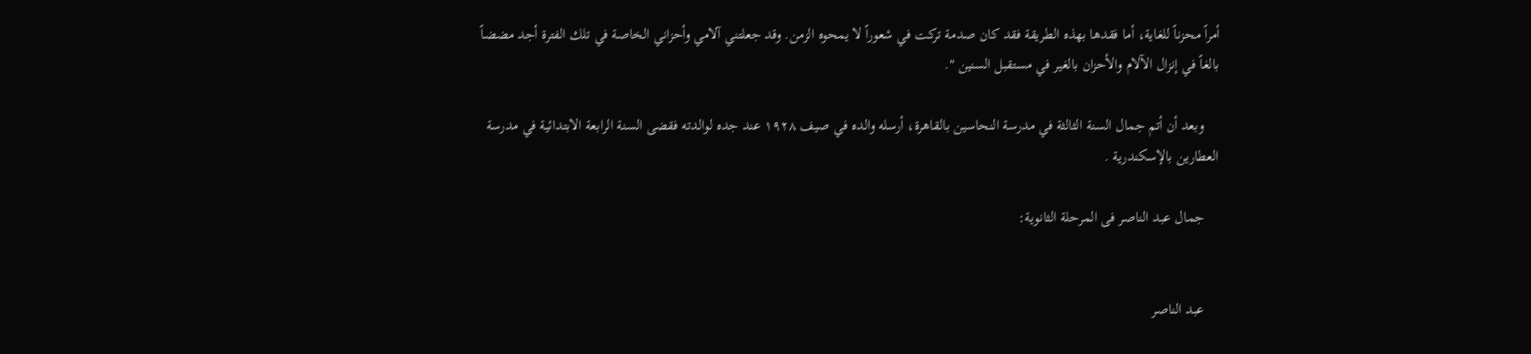أمراً محزناً للغاية، أما فقدها بهذه الطريقة فقد كان صدمة تركت في شعوراً لا يمحوه الزمن. وقد جعلتني آلامي وأحزاني الخاصة في تلك الفترة أجد مضضاً بالغاً في إنزال الآلام والأحزان بالغير في مستقبل السنين ".

    وبعد أن أتم جمال السنة الثالثة في مدرسة النحاسين بالقاهرة، أرسله والده في صيف ١٩٢٨ عند جده لوالدته فقضى السنة الرابعة الابتدائية في مدرسة العطارين بالإسكندرية .

    جمال عبد الناصر فى المرحلة الثانوية:


    عبد الناصر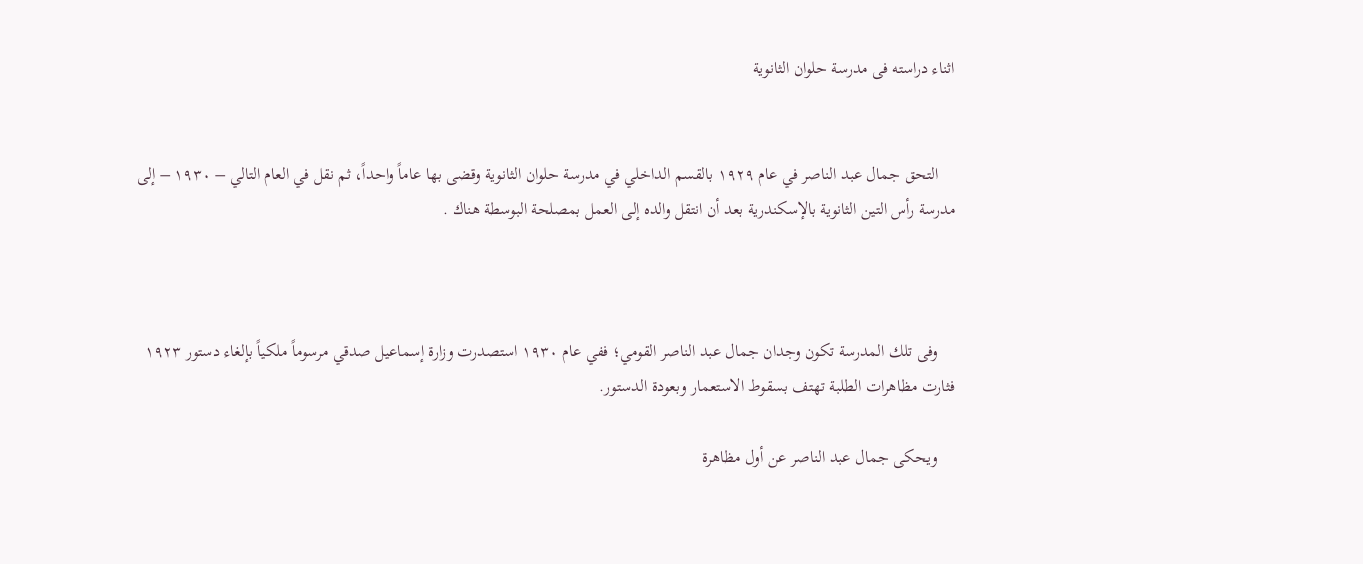اثناء دراسته فى مدرسة حلوان الثانوية


    التحق جمال عبد الناصر في عام ١٩٢٩ بالقسم الداخلي في مدرسة حلوان الثانوية وقضى بها عاماً واحداً، ثم نقل في العام التالي – ١٩٣٠ – إلى مدرسة رأس التين الثانوية بالإسكندرية بعد أن انتقل والده إلى العمل بمصلحة البوسطة هناك .



    وفى تلك المدرسة تكون وجدان جمال عبد الناصر القومي؛ ففي عام ١٩٣٠ استصدرت وزارة إسماعيل صدقي مرسوماً ملكياً بإلغاء دستور ١٩٢٣ فثارت مظاهرات الطلبة تهتف بسقوط الاستعمار وبعودة الدستور.

    ويحكى جمال عبد الناصر عن أول مظاهرة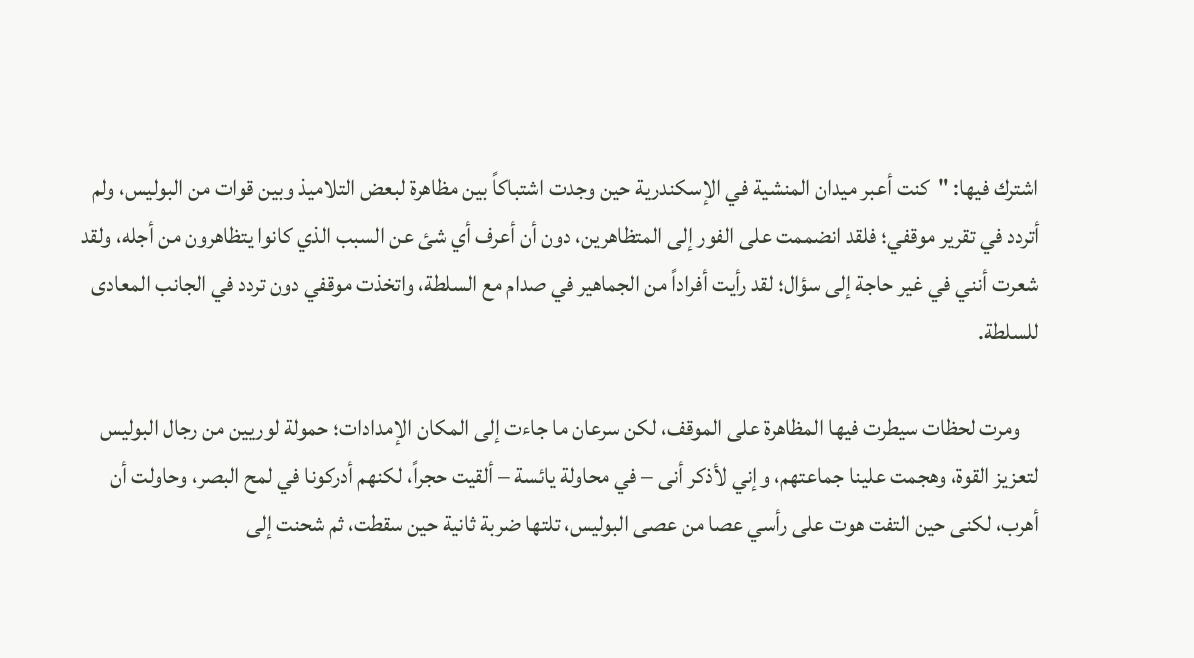اشترك فيها: "كنت أعبر ميدان المنشية في الإسكندرية حين وجدت اشتباكاً بين مظاهرة لبعض التلاميذ وبين قوات من البوليس، ولم أتردد في تقرير موقفي؛ فلقد انضممت على الفور إلى المتظاهرين، دون أن أعرف أي شئ عن السبب الذي كانوا يتظاهرون من أجله، ولقد شعرت أنني في غير حاجة إلى سؤال؛ لقد رأيت أفراداً من الجماهير في صدام مع السلطة، واتخذت موقفي دون تردد في الجانب المعادى للسلطة.

    ومرت لحظات سيطرت فيها المظاهرة على الموقف، لكن سرعان ما جاءت إلى المكان الإمدادات؛ حمولة لوريين من رجال البوليس لتعزيز القوة، وهجمت علينا جماعتهم، وإني لأذكر أنى – في محاولة يائسة – ألقيت حجراً، لكنهم أدركونا في لمح البصر، وحاولت أن أهرب، لكنى حين التفت هوت على رأسي عصا من عصى البوليس، تلتها ضربة ثانية حين سقطت، ثم شحنت إلى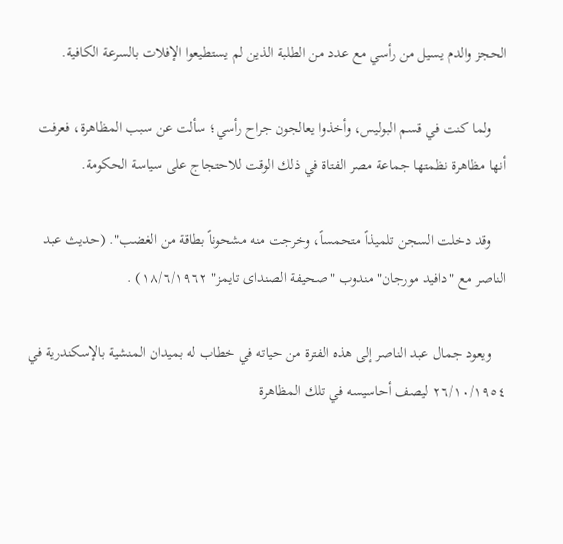الحجز والدم يسيل من رأسي مع عدد من الطلبة الذين لم يستطيعوا الإفلات بالسرعة الكافية.

    ولما كنت في قسم البوليس، وأخذوا يعالجون جراح رأسي؛ سألت عن سبب المظاهرة، فعرفت أنها مظاهرة نظمتها جماعة مصر الفتاة في ذلك الوقت للاحتجاج على سياسة الحكومة.

    وقد دخلت السجن تلميذاً متحمساً، وخرجت منه مشحوناً بطاقة من الغضب". (حديث عبد الناصر مع "دافيد مورجان" مندوب "صحيفة الصنداى تايمز" ١٨/٦/١٩٦٢) .

    ويعود جمال عبد الناصر إلى هذه الفترة من حياته في خطاب له بميدان المنشية بالإسكندرية في ٢٦/١٠/١٩٥٤ ليصف أحاسيسه في تلك المظاهرة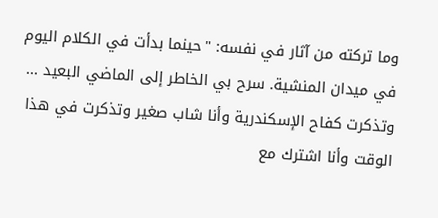وما تركته من آثار في نفسه: "حينما بدأت في الكلام اليوم في ميدان المنشية. سرح بي الخاطر إلى الماضي البعيد ... وتذكرت كفاح الإسكندرية وأنا شاب صغير وتذكرت في هذا الوقت وأنا اشترك مع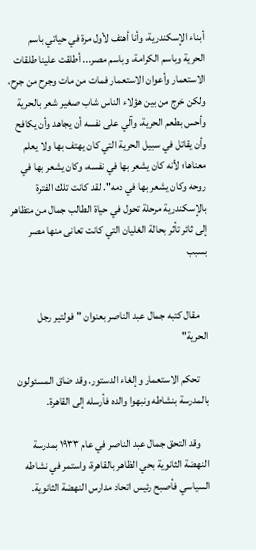أبناء الإسكندرية، وأنا أهتف لأول مرة في حياتي باسم الحرية وباسم الكرامة، وباسم مصر... أطلقت علينا طلقات الاستعمار وأعوان الاستعمار فمات من مات وجرح من جرح، ولكن خرج من بين هؤلاء الناس شاب صغير شعر بالحرية وأحس بطعم الحرية، وآلي على نفسه أن يجاهد وأن يكافح وأن يقاتل في سبيل الحرية التي كان يهتف بها ولا يعلم معناها؛ لأنه كان يشعر بها في نفسه، وكان يشعر بها في روحه وكان يشعر بها في دمه". لقد كانت تلك الفترة بالإسكندرية مرحلة تحول في حياة الطالب جمال من متظاهر إلى ثائر تأثر بحالة الغليان التي كانت تعانى منها مصر بسبب


    مقال كتبه جمال عبد الناصر بعنوان "فولتير رجل الحرية"

    تحكم الاستعمار وإلغاء الدستور. وقد ضاق المسئولون بالمدرسة بنشاطه ونبهوا والده فأرسله إلى القاهرة.

    وقد التحق جمال عبد الناصر في عام ١٩٣٣ بمدرسة النهضة الثانوية بحي الظاهر بالقاهرة، واستمر في نشاطه السياسي فأصبح رئيس اتحاد مدارس النهضة الثانوية.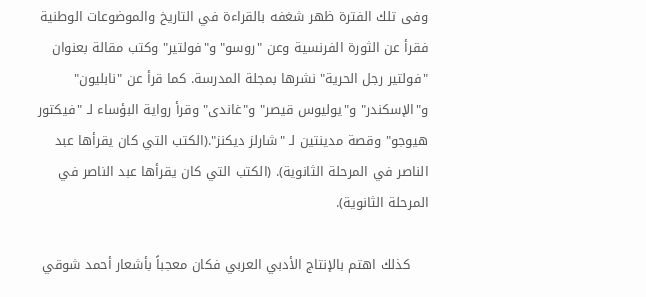وفى تلك الفترة ظهر شغفه بالقراءة في التاريخ والموضوعات الوطنية فقرأ عن الثورة الفرنسية وعن "روسو" و"فولتير" وكتب مقالة بعنوان "فولتير رجل الحرية" نشرها بمجلة المدرسة. كما قرأ عن "نابليون" و"الإسكندر" و"يوليوس قيصر" و"غاندى" وقرأ رواية البؤساء لـ "فيكتور هيوجو" وقصة مدينتين لـ "شارلز ديكنز".(الكتب التي كان يقرأها عبد الناصر في المرحلة الثانوية). (الكتب التي كان يقرأها عبد الناصر في المرحلة الثانوية).

    كذلك اهتم بالإنتاج الأدبي العربي فكان معجباً بأشعار أحمد شوقي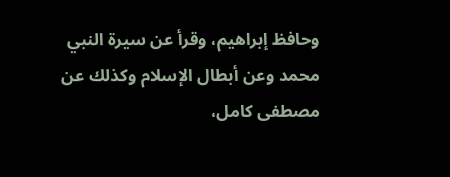وحافظ إبراهيم، وقرأ عن سيرة النبي محمد وعن أبطال الإسلام وكذلك عن مصطفى كامل،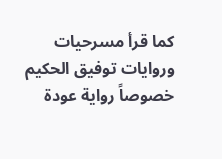كما قرأ مسرحيات وروايات توفيق الحكيم خصوصاً رواية عودة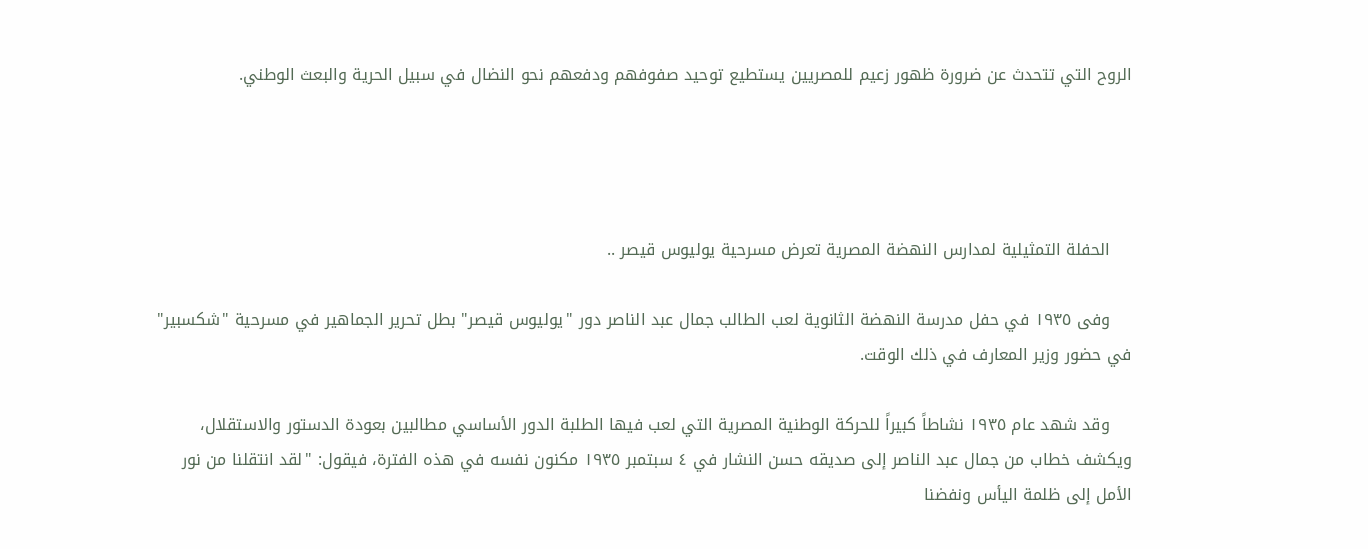الروح التي تتحدث عن ضرورة ظهور زعيم للمصريين يستطيع توحيد صفوفهم ودفعهم نحو النضال في سبيل الحرية والبعث الوطني.




    الحفلة التمثيلية لمدارس النهضة المصرية تعرض مسرحية يوليوس قيصر ..

    وفى ١٩٣٥ في حفل مدرسة النهضة الثانوية لعب الطالب جمال عبد الناصر دور "يوليوس قيصر" بطل تحرير الجماهير في مسرحية "شكسبير" في حضور وزير المعارف في ذلك الوقت.

    وقد شهد عام ١٩٣٥ نشاطاً كبيراً للحركة الوطنية المصرية التي لعب فيها الطلبة الدور الأساسي مطالبين بعودة الدستور والاستقلال، ويكشف خطاب من جمال عبد الناصر إلى صديقه حسن النشار في ٤ سبتمبر ١٩٣٥ مكنون نفسه في هذه الفترة، فيقول: "لقد انتقلنا من نور الأمل إلى ظلمة اليأس ونفضنا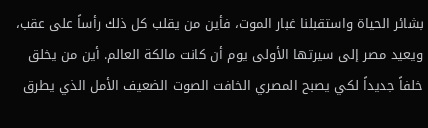بشائر الحياة واستقبلنا غبار الموت، فأين من يقلب كل ذلك رأساً على عقب، ويعيد مصر إلى سيرتها الأولى يوم أن كانت مالكة العالم. أين من يخلق خلفاً جديداً لكي يصبح المصري الخافت الصوت الضعيف الأمل الذي يطرق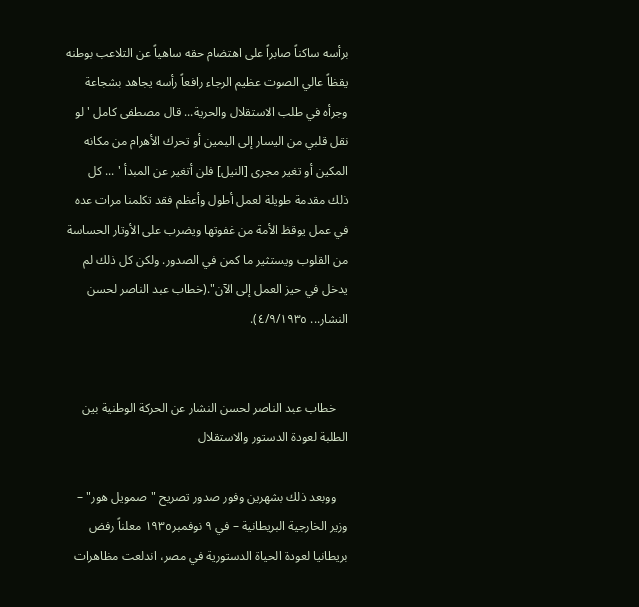برأسه ساكناً صابراً على اهتضام حقه ساهياً عن التلاعب بوطنه يقظاً عالي الصوت عظيم الرجاء رافعاً رأسه يجاهد بشجاعة وجرأه في طلب الاستقلال والحرية... قال مصطفى كامل ' لو نقل قلبي من اليسار إلى اليمين أو تحرك الأهرام من مكانه المكين أو تغير مجرى [النيل] فلن أتغير عن المبدأ ' ... كل ذلك مقدمة طويلة لعمل أطول وأعظم فقد تكلمنا مرات عده في عمل يوقظ الأمة من غفوتها ويضرب على الأوتار الحساسة من القلوب ويستثير ما كمن في الصدور. ولكن كل ذلك لم يدخل في حيز العمل إلى الآن".(خطاب عبد الناصر لحسن النشار... ٤/٩/١٩٣٥).


    خطاب عبد الناصر لحسن النشار عن الحركة الوطنية بين الطلبة لعودة الدستور والاستقلال

    ووبعد ذلك بشهرين وفور صدور تصريح "صمويل هور" – وزير الخارجية البريطانية – في ٩ نوفمبر١٩٣٥ معلناً رفض بريطانيا لعودة الحياة الدستورية في مصر، اندلعت مظاهرات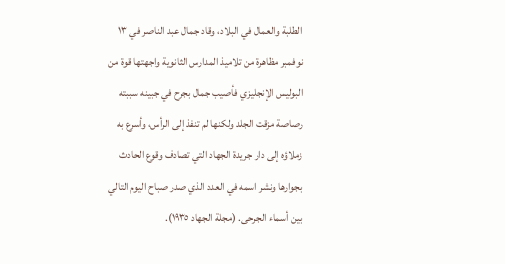الطلبة والعمال في البلاد، وقاد جمال عبد الناصر في ١٣ نوفمبر مظاهرة من تلاميذ المدارس الثانوية واجهتها قوة من البوليس الإنجليزي فأصيب جمال بجرح في جبينه سببته رصاصة مزقت الجلد ولكنها لم تنفذ إلى الرأس، وأسرع به زملاؤه إلى دار جريدة الجهاد التي تصادف وقوع الحادث بجوارها ونشر اسمه في العدد الذي صدر صباح اليوم التالي بين أسماء الجرحى. (مجلة الجهاد ١٩٣٥).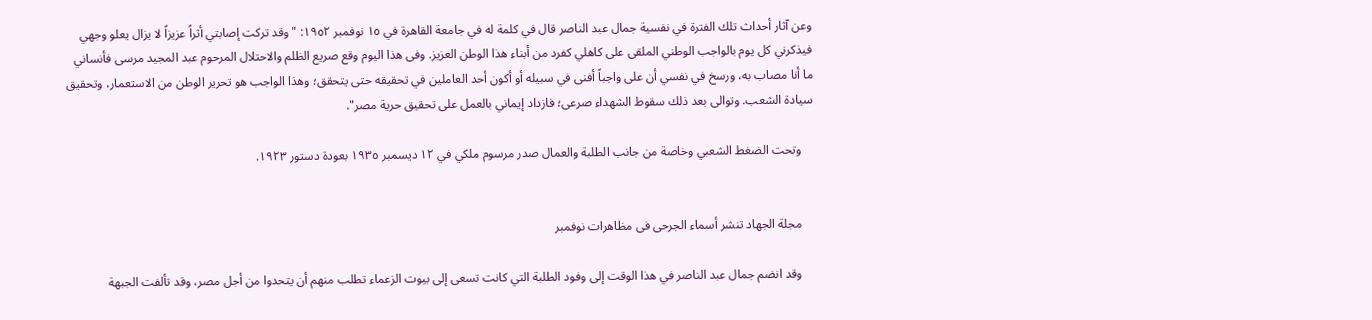وعن آثار أحداث تلك الفترة في نفسية جمال عبد الناصر قال في كلمة له في جامعة القاهرة في ١٥ نوفمبر ١٩٥٢: "وقد تركت إصابتي أثراً عزيزاً لا يزال يعلو وجهي فيذكرني كل يوم بالواجب الوطني الملقى على كاهلي كفرد من أبناء هذا الوطن العزيز. وفى هذا اليوم وقع صريع الظلم والاحتلال المرحوم عبد المجيد مرسى فأنساني ما أنا مصاب به، ورسخ في نفسي أن على واجباً أفنى في سبيله أو أكون أحد العاملين في تحقيقه حتى يتحقق؛ وهذا الواجب هو تحرير الوطن من الاستعمار، وتحقيق سيادة الشعب. وتوالى بعد ذلك سقوط الشهداء صرعى؛ فازداد إيماني بالعمل على تحقيق حرية مصر".

    وتحت الضغط الشعبي وخاصة من جانب الطلبة والعمال صدر مرسوم ملكي في ١٢ ديسمبر ١٩٣٥ بعودة دستور ١٩٢٣.


    مجلة الجهاد تنشر أسماء الجرحى فى مظاهرات نوفمبر

    وقد انضم جمال عبد الناصر في هذا الوقت إلى وفود الطلبة التي كانت تسعى إلى بيوت الزعماء تطلب منهم أن يتحدوا من أجل مصر، وقد تألفت الجبهة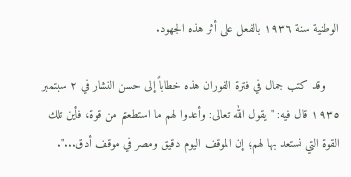الوطنية سنة ١٩٣٦ بالفعل على أثر هذه الجهود.

    وقد كتب جمال في فترة الفوران هذه خطاباً إلى حسن النشار في ٢ سبتمبر ١٩٣٥ قال فيه: "يقول الله تعالى: وأعدوا لهم ما استطعتم من قوة، فأين تلك القوة التي نستعد بها لهم؛ إن الموقف اليوم دقيق ومصر في موقف أدق...".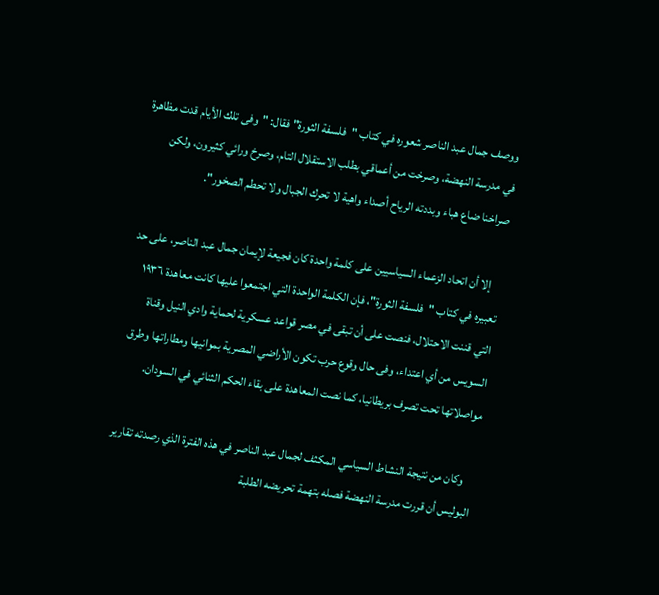ووصف جمال عبد الناصر شعوره في كتاب "فلسفة الثورة" فقال: "وفى تلك الأيام قدت مظاهرة في مدرسة النهضة، وصرخت من أعماقي بطلب الاستقلال التام، وصرخ ورائي كثيرون، ولكن صراخنا ضاع هباء وبددته الرياح أصداء واهية لا تحرك الجبال ولا تحطم الصخور".

    إلا أن اتحاد الزعماء السياسيين على كلمة واحدة كان فجيعة لإيمان جمال عبد الناصر، على حد تعبيره في كتاب "فلسفة الثورة"، فإن الكلمة الواحدة التي اجتمعوا عليها كانت معاهدة ١٩٣٦ التي قننت الاحتلال، فنصت على أن تبقى في مصر قواعد عسكرية لحماية وادي النيل وقناة السويس من أي اعتداء، وفى حال وقوع حرب تكون الأراضي المصرية بموانيها ومطاراتها وطرق مواصلاتها تحت تصرف بريطانيا، كما نصت المعاهدة على بقاء الحكم الثنائي في السودان.

    وكان من نتيجة النشاط السياسي المكثف لجمال عبد الناصر في هذه الفترة الذي رصدته تقارير البوليس أن قررت مدرسة النهضة فصله بتهمة تحريضه الطلبة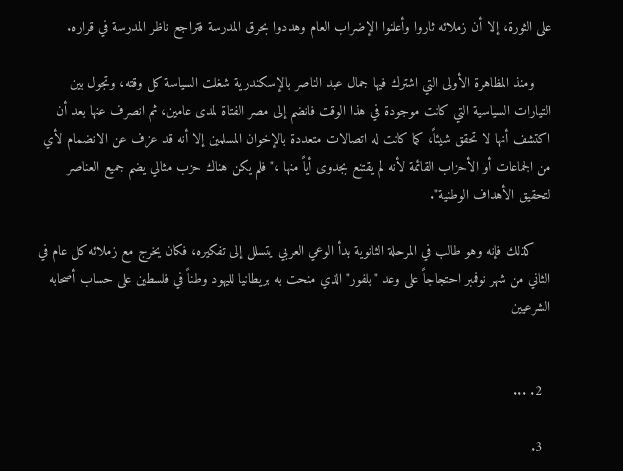على الثورة، إلا أن زملائه ثاروا وأعلنوا الإضراب العام وهددوا بحرق المدرسة فتراجع ناظر المدرسة في قراره.

    ومنذ المظاهرة الأولى التي اشترك فيها جمال عبد الناصر بالإسكندرية شغلت السياسة كل وقته، وتجول بين التيارات السياسية التي كانت موجودة في هذا الوقت فانضم إلى مصر الفتاة لمدى عامين، ثم انصرف عنها بعد أن اكتشف أنها لا تحقق شيئاً، كما كانت له اتصالات متعددة بالإخوان المسلمين إلا أنه قد عزف عن الانضمام لأي من الجماعات أو الأحزاب القائمة لأنه لم يقتنع بجدوى أياً منها ،"فلم يكن هناك حزب مثالي يضم جميع العناصر لتحقيق الأهداف الوطنية".

    كذلك فإنه وهو طالب في المرحلة الثانوية بدأ الوعي العربي يتسلل إلى تفكيره، فكان يخرج مع زملائه كل عام في الثاني من شهر نوفمبر احتجاجاً على وعد "بلفور" الذي منحت به بريطانيا لليهود وطناً في فلسطين على حساب أصحابه الشرعيين


  2. ...

  3.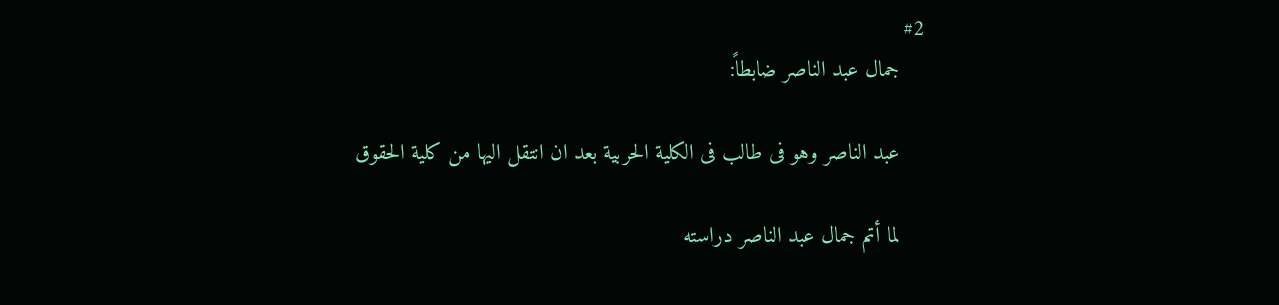#2
    جمال عبد الناصر ضابطاً:

    عبد الناصر وهو فى طالب فى الكلية الحربية بعد ان انتقل اليها من كلية الحقوق

    لما أتم جمال عبد الناصر دراسته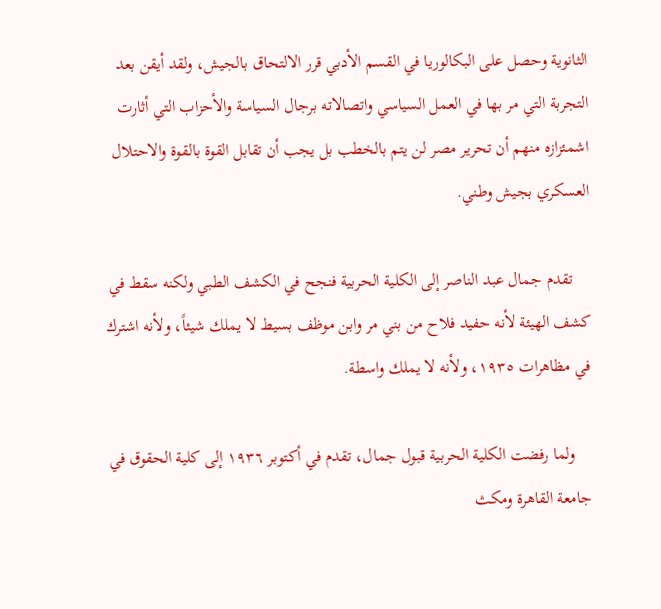الثانوية وحصل على البكالوريا في القسم الأدبي قرر الالتحاق بالجيش، ولقد أيقن بعد التجربة التي مر بها في العمل السياسي واتصالاته برجال السياسة والأحزاب التي أثارت اشمئزازه منهم أن تحرير مصر لن يتم بالخطب بل يجب أن تقابل القوة بالقوة والاحتلال العسكري بجيش وطني.

    تقدم جمال عبد الناصر إلى الكلية الحربية فنجح في الكشف الطبي ولكنه سقط في كشف الهيئة لأنه حفيد فلاح من بني مر وابن موظف بسيط لا يملك شيئاً، ولأنه اشترك في مظاهرات ١٩٣٥، ولأنه لا يملك واسطة.

    ولما رفضت الكلية الحربية قبول جمال، تقدم في أكتوبر ١٩٣٦ إلى كلية الحقوق في جامعة القاهرة ومكث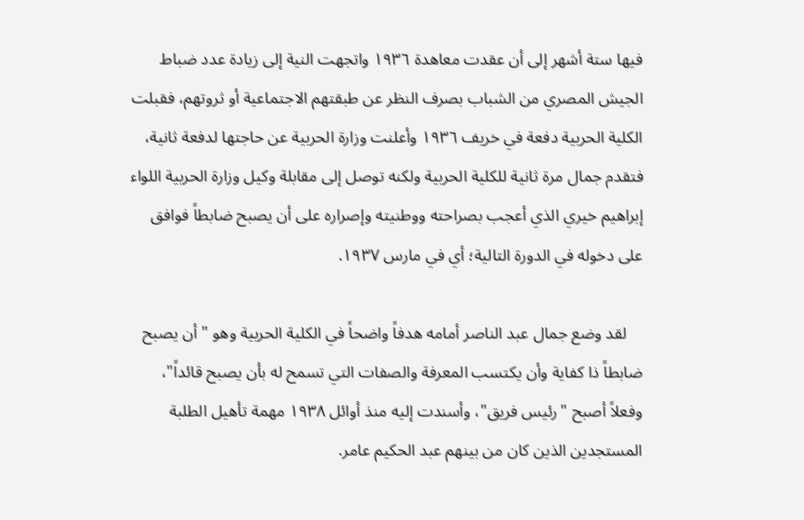فيها ستة أشهر إلى أن عقدت معاهدة ١٩٣٦ واتجهت النية إلى زيادة عدد ضباط الجيش المصري من الشباب بصرف النظر عن طبقتهم الاجتماعية أو ثروتهم، فقبلت الكلية الحربية دفعة في خريف ١٩٣٦ وأعلنت وزارة الحربية عن حاجتها لدفعة ثانية، فتقدم جمال مرة ثانية للكلية الحربية ولكنه توصل إلى مقابلة وكيل وزارة الحربية اللواء إبراهيم خيري الذي أعجب بصراحته ووطنيته وإصراره على أن يصبح ضابطاً فوافق على دخوله في الدورة التالية؛ أي في مارس ١٩٣٧.

    لقد وضع جمال عبد الناصر أمامه هدفاً واضحاً في الكلية الحربية وهو "أن يصبح ضابطاً ذا كفاية وأن يكتسب المعرفة والصفات التي تسمح له بأن يصبح قائداً"، وفعلاً أصبح "رئيس فريق"، وأسندت إليه منذ أوائل ١٩٣٨ مهمة تأهيل الطلبة المستجدين الذين كان من بينهم عبد الحكيم عامر.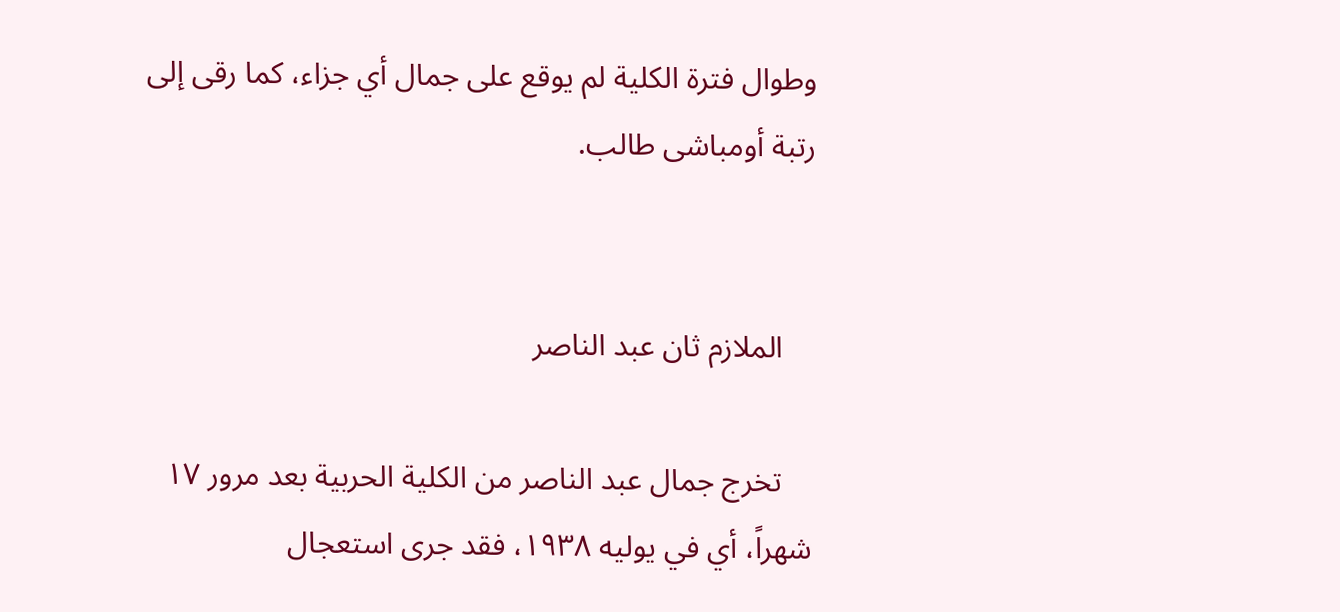وطوال فترة الكلية لم يوقع على جمال أي جزاء، كما رقى إلى رتبة أومباشى طالب.


    الملازم ثان عبد الناصر

    تخرج جمال عبد الناصر من الكلية الحربية بعد مرور ١٧ شهراً، أي في يوليه ١٩٣٨، فقد جرى استعجال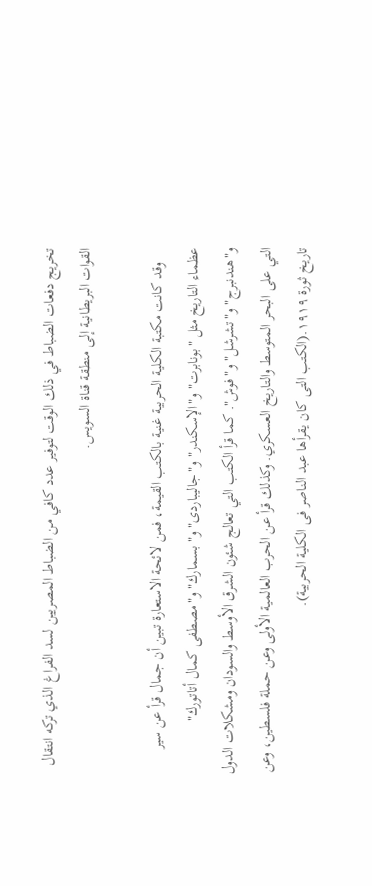تخريج دفعات الضباط في ذلك الوقت لتوفير عدد كافي من الضباط المصريين لسد الفراغ الذي تركه انتقال القوات البريطانية إلى منطقة قناة السويس.

    وقد كانت مكتبة الكلية الحربية غنية بالكتب القيمة، فمن لائحة الاستعارة تبين أن جمال قرأ عن سير عظماء التاريخ مثل "بونابرت" و"الإسكندر" و"جاليباردى" و"بسمارك" و"مصطفى كمال أتاتورك" و"هندنبرج" و"تشرشل" و"فوش". كما قرأ الكتب التي تعالج شئون الشرق الأوسط والسودان ومشكلات الدول التي على البحر المتوسط والتاريخ العسكري. وكذلك قرأ عن الحرب العالمية الأولى وعن حملة فلسطين، وعن تاريخ ثورة ١٩١٩.(الكتب التى كان يقرأها عبد الناصر فى الكلية الحربية).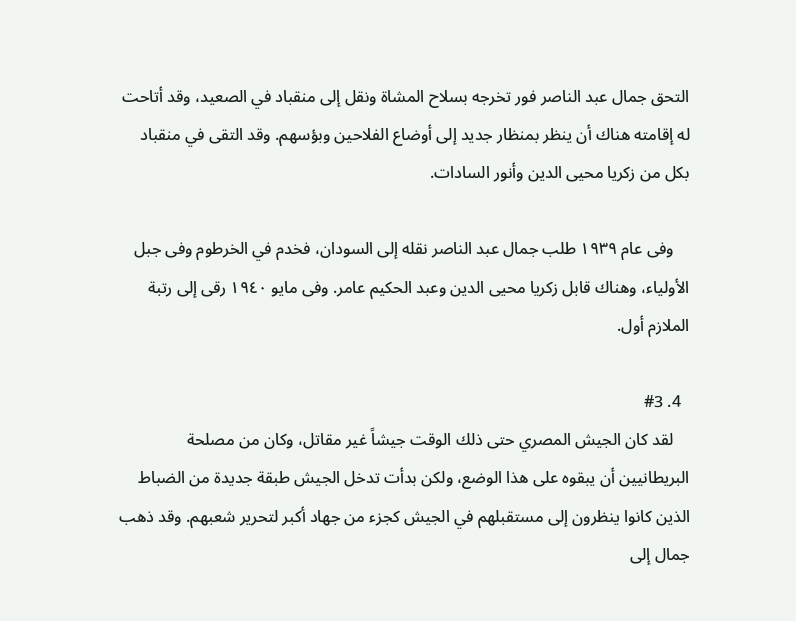التحق جمال عبد الناصر فور تخرجه بسلاح المشاة ونقل إلى منقباد في الصعيد، وقد أتاحت له إقامته هناك أن ينظر بمنظار جديد إلى أوضاع الفلاحين وبؤسهم. وقد التقى في منقباد بكل من زكريا محيى الدين وأنور السادات.

    وفى عام ١٩٣٩ طلب جمال عبد الناصر نقله إلى السودان، فخدم في الخرطوم وفى جبل الأولياء، وهناك قابل زكريا محيى الدين وعبد الحكيم عامر. وفى مايو ١٩٤٠ رقى إلى رتبة الملازم أول.

  4. #3
    لقد كان الجيش المصري حتى ذلك الوقت جيشاً غير مقاتل، وكان من مصلحة البريطانيين أن يبقوه على هذا الوضع، ولكن بدأت تدخل الجيش طبقة جديدة من الضباط الذين كانوا ينظرون إلى مستقبلهم في الجيش كجزء من جهاد أكبر لتحرير شعبهم. وقد ذهب جمال إلى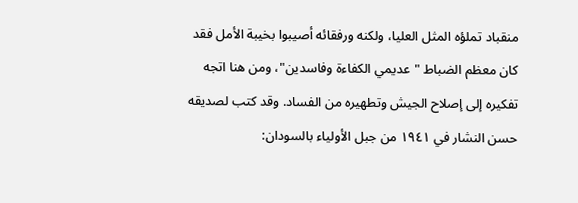منقباد تملؤه المثل العليا، ولكنه ورفقائه أصيبوا بخيبة الأمل فقد كان معظم الضباط "عديمي الكفاءة وفاسدين"، ومن هنا اتجه تفكيره إلى إصلاح الجيش وتطهيره من الفساد. وقد كتب لصديقه حسن النشار في ١٩٤١ من جبل الأولياء بالسودان: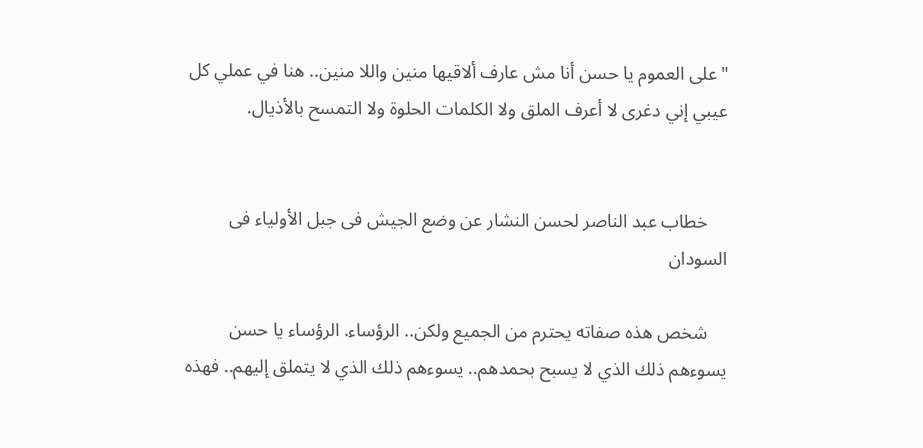"على العموم يا حسن أنا مش عارف ألاقيها منين واللا منين.. هنا في عملي كل عيبي إني دغرى لا أعرف الملق ولا الكلمات الحلوة ولا التمسح بالأذيال.


    خطاب عبد الناصر لحسن النشار عن وضع الجيش فى جبل الأولياء فى السودان

    شخص هذه صفاته يحترم من الجميع ولكن.. الرؤساء. الرؤساء يا حسن يسوءهم ذلك الذي لا يسبح بحمدهم.. يسوءهم ذلك الذي لا يتملق إليهم.. فهذه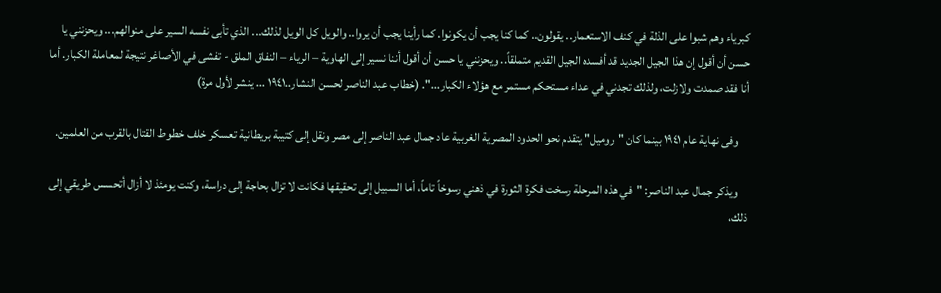كبرياء وهم شبوا على الذلة في كنف الاستعمار.. يقولون.. كما كنا يجب أن يكونوا. كما رأينا يجب أن يروا.. والويل كل الويل لذلك... الذي تأبى نفسه السير على منوالهم... ويحزنني يا حسن أن أقول إن هذا الجيل الجديد قد أفسده الجيل القديم متملقاً.. ويحزنني يا حسن أن أقول أننا نسير إلى الهاوية – الرياء – النفاق الملق - تفشى في الأصاغر نتيجة لمعاملة الكبار. أما أنا فقد صمدت ولازلت، ولذلك تجدني في عداء مستحكم مستمر مع هؤلاء الكبار...". (خطاب عبد الناصر لحسن النشار..١٩٤١ ... ينشر لأول مرة)

    وفى نهاية عام ١٩٤١ بينما كان "روميل" يتقدم نحو الحدود المصرية الغربية عاد جمال عبد الناصر إلى مصر ونقل إلى كتيبة بريطانية تعسكر خلف خطوط القتال بالقرب من العلمين.

    ويذكر جمال عبد الناصر: "في هذه المرحلة رسخت فكرة الثورة في ذهني رسوخاً تاماً، أما السبيل إلى تحقيقها فكانت لا تزال بحاجة إلى دراسة، وكنت يومئذ لا أزال أتحسس طريقي إلى ذلك،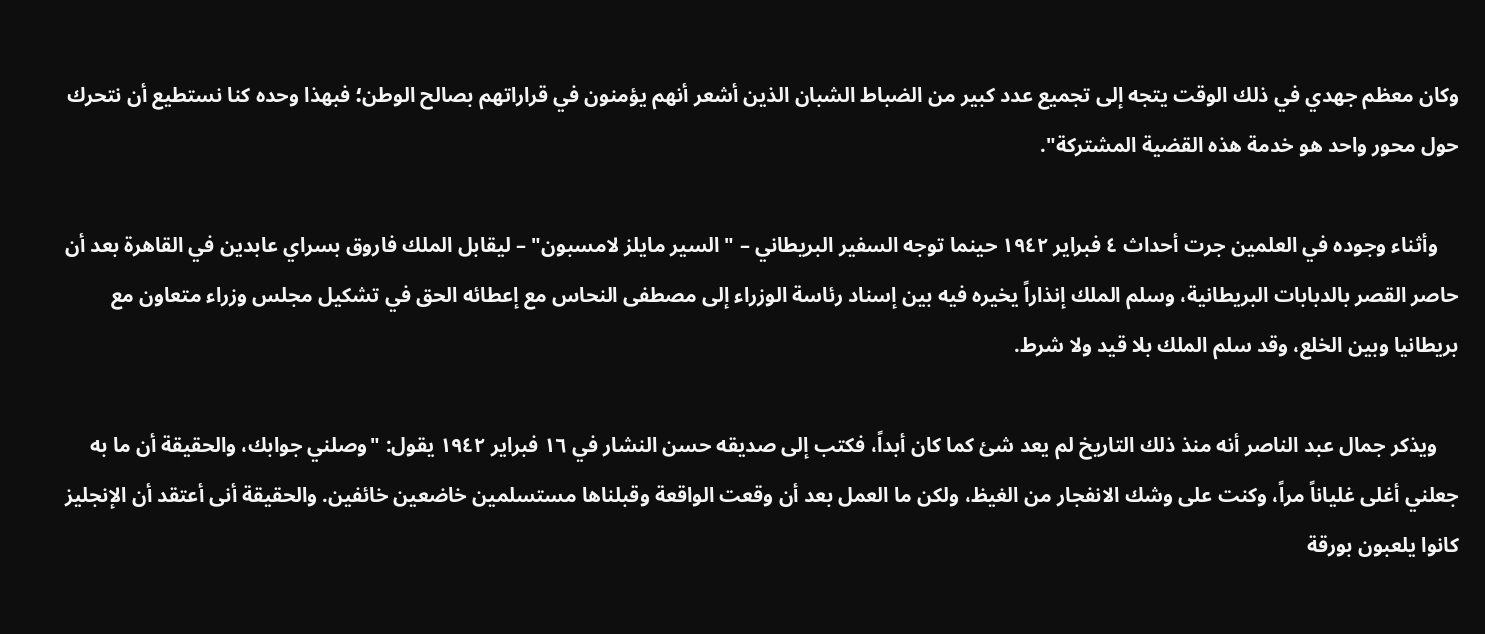وكان معظم جهدي في ذلك الوقت يتجه إلى تجميع عدد كبير من الضباط الشبان الذين أشعر أنهم يؤمنون في قراراتهم بصالح الوطن؛ فبهذا وحده كنا نستطيع أن نتحرك حول محور واحد هو خدمة هذه القضية المشتركة".

    وأثناء وجوده في العلمين جرت أحداث ٤ فبراير ١٩٤٢ حينما توجه السفير البريطاني – "السير مايلز لامسبون" – ليقابل الملك فاروق بسراي عابدين في القاهرة بعد أن حاصر القصر بالدبابات البريطانية، وسلم الملك إنذاراً يخيره فيه بين إسناد رئاسة الوزراء إلى مصطفى النحاس مع إعطائه الحق في تشكيل مجلس وزراء متعاون مع بريطانيا وبين الخلع، وقد سلم الملك بلا قيد ولا شرط.

    ويذكر جمال عبد الناصر أنه منذ ذلك التاريخ لم يعد شئ كما كان أبداً، فكتب إلى صديقه حسن النشار في ١٦ فبراير ١٩٤٢ يقول: "وصلني جوابك، والحقيقة أن ما به جعلني أغلى غلياناً مراً، وكنت على وشك الانفجار من الغيظ، ولكن ما العمل بعد أن وقعت الواقعة وقبلناها مستسلمين خاضعين خائفين. والحقيقة أنى أعتقد أن الإنجليز كانوا يلعبون بورقة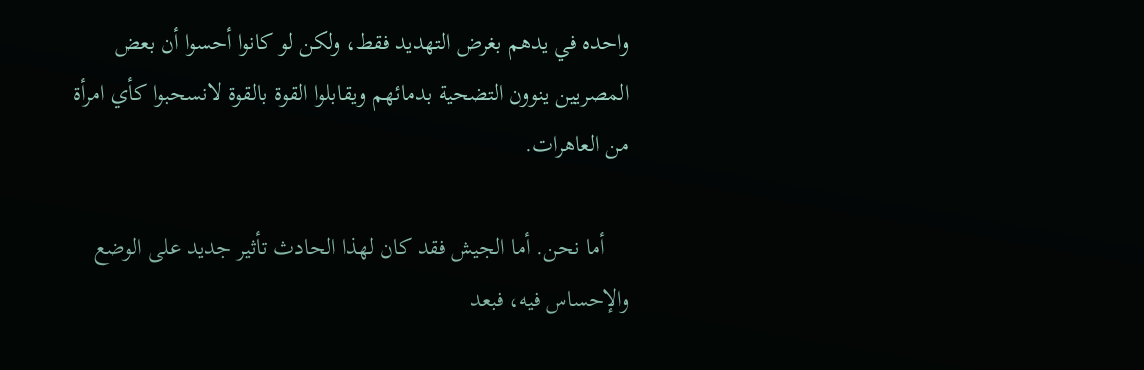واحده في يدهم بغرض التهديد فقط، ولكن لو كانوا أحسوا أن بعض المصريين ينوون التضحية بدمائهم ويقابلوا القوة بالقوة لانسحبوا كأي امرأة من العاهرات.

    أما نحن. أما الجيش فقد كان لهذا الحادث تأثير جديد على الوضع والإحساس فيه، فبعد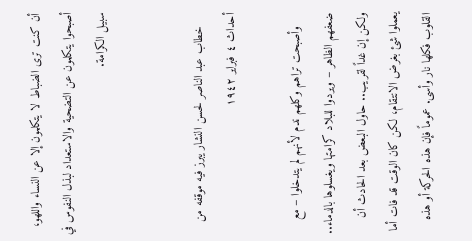أن كنت ترى الضباط لا يتكلمون إلا عن النساء واللهو، أصبحوا يتكلمون عن التضحية والاستعداد لبذل النفوس في سبيل الكرامة.


    خطاب عبد الناصر لحسن النشار يبرز فيه موقفه من أحداث ٤ فبراير ١٩٤٢

    وأصبحت تراهم وكلهم ندم لأنهم لم يتدخلوا – مع ضعفهم الظاهر – ويردوا للبلاد كرامتها ويغسلوها بالدماء.. ولكن إن غداً لقريب.. حاول البعض بعد الحادث أن يعملوا شئ بغرض الانتقام، لكن كان الوقت قد فات أما القلوب فكلها نار وأسى. عموماً فإن هذه الحركة أو هذه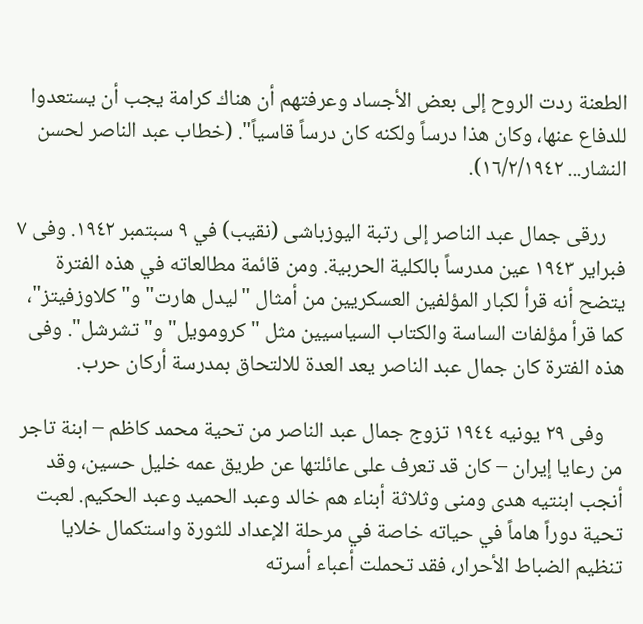الطعنة ردت الروح إلى بعض الأجساد وعرفتهم أن هناك كرامة يجب أن يستعدوا للدفاع عنها، وكان هذا درساً ولكنه كان درساً قاسياً". (خطاب عبد الناصر لحسن النشار... ١٦/٢/١٩٤٢).

    ررقى جمال عبد الناصر إلى رتبة اليوزباشى (نقيب) في ٩ سبتمبر ١٩٤٢. وفى ٧ فبراير ١٩٤٣ عين مدرساً بالكلية الحربية. ومن قائمة مطالعاته في هذه الفترة يتضح أنه قرأ لكبار المؤلفين العسكريين من أمثال "ليدل هارت" و"كلاوزفيتز"، كما قرأ مؤلفات الساسة والكتاب السياسيين مثل "كرومويل" و"تشرشل". وفى هذه الفترة كان جمال عبد الناصر يعد العدة للالتحاق بمدرسة أركان حرب.

    وفى ٢٩ يونيه ١٩٤٤ تزوج جمال عبد الناصر من تحية محمد كاظم – ابنة تاجر من رعايا إيران – كان قد تعرف على عائلتها عن طريق عمه خليل حسين، وقد أنجب ابنتيه هدى ومنى وثلاثة أبناء هم خالد وعبد الحميد وعبد الحكيم. لعبت تحية دوراً هاماً في حياته خاصة في مرحلة الإعداد للثورة واستكمال خلايا تنظيم الضباط الأحرار، فقد تحملت أعباء أسرته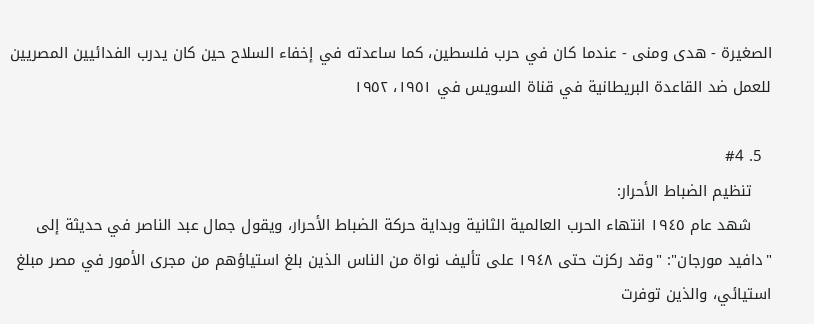الصغيرة - هدى ومنى - عندما كان في حرب فلسطين، كما ساعدته في إخفاء السلاح حين كان يدرب الفدائيين المصريين للعمل ضد القاعدة البريطانية في قناة السويس في ١٩٥١، ١٩٥٢

  5. #4
    تنظيم الضباط الأحرار:
    شهد عام ١٩٤٥ انتهاء الحرب العالمية الثانية وبداية حركة الضباط الأحرار، ويقول جمال عبد الناصر في حديثة إلى "دافيد مورجان": "وقد ركزت حتى ١٩٤٨ على تأليف نواة من الناس الذين بلغ استياؤهم من مجرى الأمور في مصر مبلغ استيائي، والذين توفرت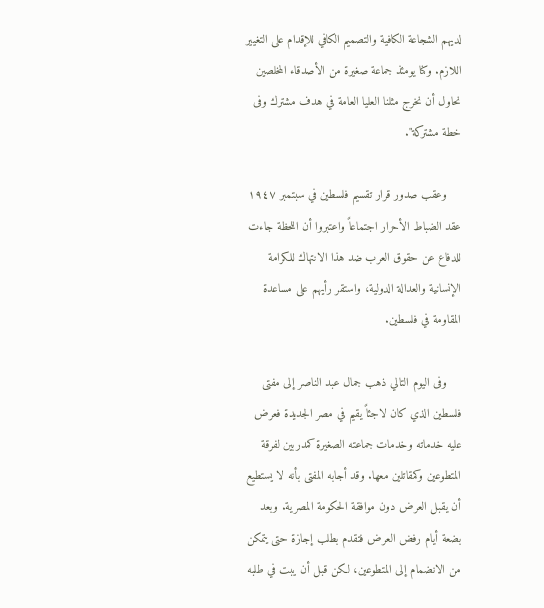لديهم الشجاعة الكافية والتصميم الكافي للإقدام على التغيير اللازم. وكنا يومئذ جماعة صغيرة من الأصدقاء المخلصين نحاول أن نخرج مثلنا العليا العامة في هدف مشترك وفى خطة مشتركة".

    وعقب صدور قرار تقسيم فلسطين في سبتمبر ١٩٤٧ عقد الضباط الأحرار اجتماعاً واعتبروا أن اللحظة جاءت للدفاع عن حقوق العرب ضد هذا الانتهاك للكرامة الإنسانية والعدالة الدولية، واستقر رأيهم على مساعدة المقاومة في فلسطين.

    وفى اليوم التالي ذهب جمال عبد الناصر إلى مفتى فلسطين الذي كان لاجئاً يقيم في مصر الجديدة فعرض عليه خدماته وخدمات جماعته الصغيرة كمدربين لفرقة المتطوعين وكمقاتلين معها. وقد أجابه المفتى بأنه لا يستطيع أن يقبل العرض دون موافقة الحكومة المصرية. وبعد بضعة أيام رفض العرض فتقدم بطلب إجازة حتى يتمكن من الانضمام إلى المتطوعين، لكن قبل أن يبت في طلبه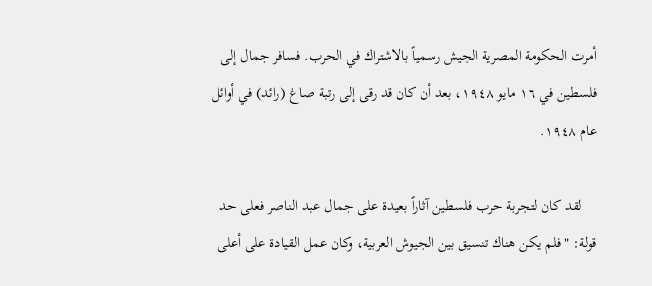أمرت الحكومة المصرية الجيش رسمياً بالاشتراك في الحرب. فسافر جمال إلى فلسطين في ١٦ مايو ١٩٤٨، بعد أن كان قد رقى إلى رتبة صاغ (رائد) في أوائل عام ١٩٤٨.

    لقد كان لتجربة حرب فلسطين آثاراً بعيدة على جمال عبد الناصر فعلى حد قولة: "فلم يكن هناك تنسيق بين الجيوش العربية، وكان عمل القيادة على أعلى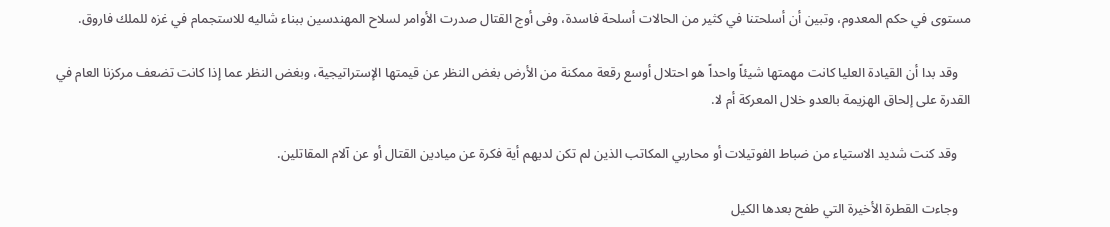مستوى في حكم المعدوم، وتبين أن أسلحتنا في كثير من الحالات أسلحة فاسدة، وفى أوج القتال صدرت الأوامر لسلاح المهندسين ببناء شاليه للاستجمام في غزه للملك فاروق.

    وقد بدا أن القيادة العليا كانت مهمتها شيئاً واحداً هو احتلال أوسع رقعة ممكنة من الأرض بغض النظر عن قيمتها الإستراتيجية، وبغض النظر عما إذا كانت تضعف مركزنا العام في القدرة على إلحاق الهزيمة بالعدو خلال المعركة أم لا.

    وقد كنت شديد الاستياء من ضباط الفوتيلات أو محاربي المكاتب الذين لم تكن لديهم أية فكرة عن ميادين القتال أو عن آلام المقاتلين.

    وجاءت القطرة الأخيرة التي طفح بعدها الكيل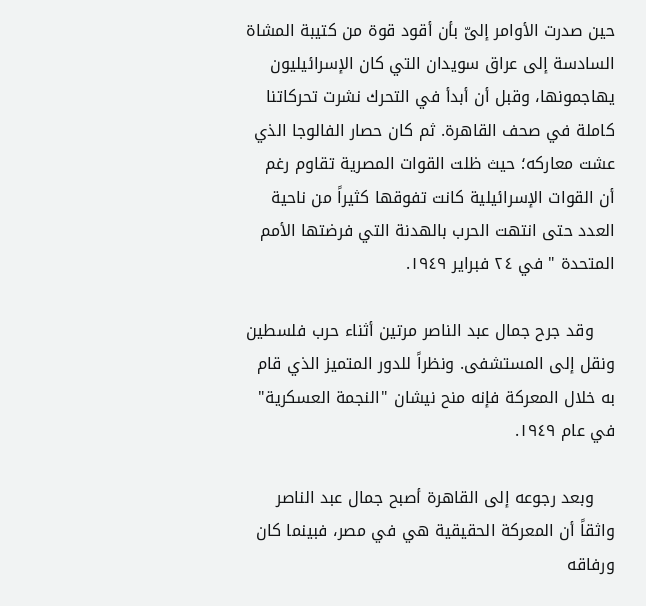حين صدرت الأوامر إلىّ بأن أقود قوة من كتيبة المشاة السادسة إلى عراق سويدان التي كان الإسرائيليون يهاجمونها، وقبل أن أبدأ في التحرك نشرت تحركاتنا كاملة في صحف القاهرة. ثم كان حصار الفالوجا الذي عشت معاركه؛ حيث ظلت القوات المصرية تقاوم رغم أن القوات الإسرائيلية كانت تفوقها كثيراً من ناحية العدد حتى انتهت الحرب بالهدنة التي فرضتها الأمم المتحدة " في ٢٤ فبراير ١٩٤٩.

    وقد جرح جمال عبد الناصر مرتين أثناء حرب فلسطين ونقل إلى المستشفى. ونظراً للدور المتميز الذي قام به خلال المعركة فإنه منح نيشان "النجمة العسكرية" في عام ١٩٤٩.

    وبعد رجوعه إلى القاهرة أصبح جمال عبد الناصر واثقاً أن المعركة الحقيقية هي في مصر، فبينما كان ورفاقه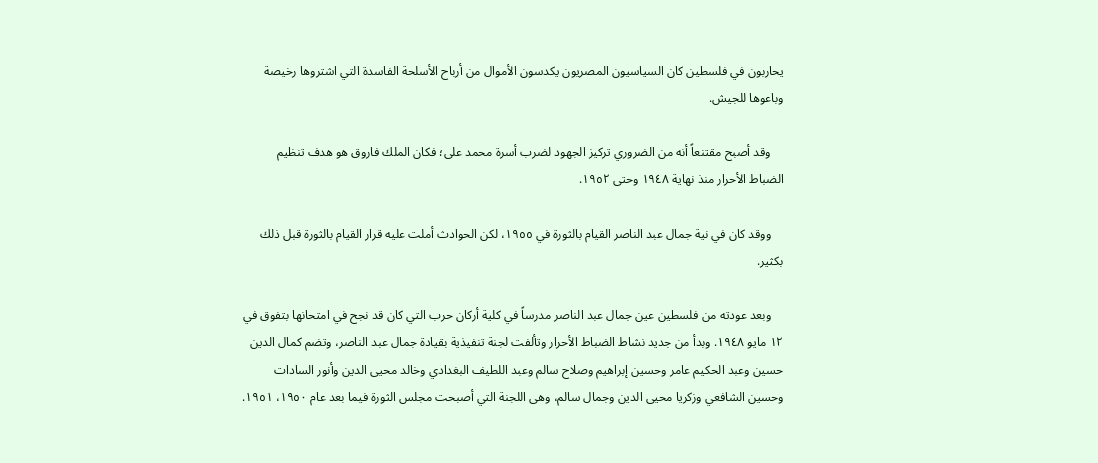يحاربون في فلسطين كان السياسيون المصريون يكدسون الأموال من أرباح الأسلحة الفاسدة التي اشتروها رخيصة وباعوها للجيش.

    وقد أصبح مقتنعاً أنه من الضروري تركيز الجهود لضرب أسرة محمد على؛ فكان الملك فاروق هو هدف تنظيم الضباط الأحرار منذ نهاية ١٩٤٨ وحتى ١٩٥٢.

    ووقد كان في نية جمال عبد الناصر القيام بالثورة في ١٩٥٥، لكن الحوادث أملت عليه قرار القيام بالثورة قبل ذلك بكثير.

    وبعد عودته من فلسطين عين جمال عبد الناصر مدرساً في كلية أركان حرب التي كان قد نجح في امتحانها بتفوق في ١٢ مايو ١٩٤٨. وبدأ من جديد نشاط الضباط الأحرار وتألفت لجنة تنفيذية بقيادة جمال عبد الناصر، وتضم كمال الدين حسين وعبد الحكيم عامر وحسين إبراهيم وصلاح سالم وعبد اللطيف البغدادي وخالد محيى الدين وأنور السادات وحسين الشافعي وزكريا محيى الدين وجمال سالم، وهى اللجنة التي أصبحت مجلس الثورة فيما بعد عام ١٩٥٠، ١٩٥١.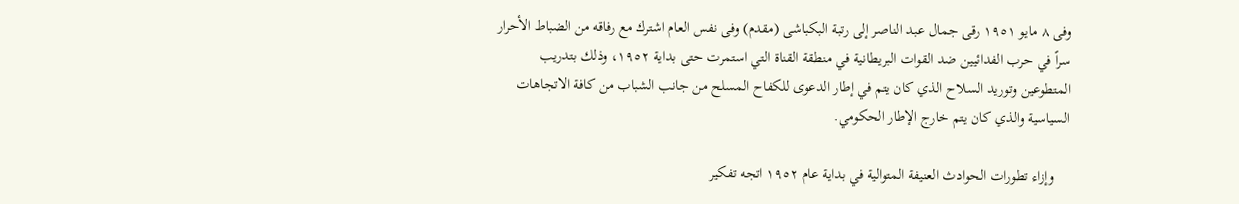وفى ٨ مايو ١٩٥١ رقى جمال عبد الناصر إلى رتبة البكباشى (مقدم) وفى نفس العام اشترك مع رفاقه من الضباط الأحرار سراً في حرب الفدائيين ضد القوات البريطانية في منطقة القناة التي استمرت حتى بداية ١٩٥٢، وذلك بتدريب المتطوعين وتوريد السلاح الذي كان يتم في إطار الدعوى للكفاح المسلح من جانب الشباب من كافة الاتجاهات السياسية والذي كان يتم خارج الإطار الحكومي.

    وإزاء تطورات الحوادث العنيفة المتوالية في بداية عام ١٩٥٢ اتجه تفكير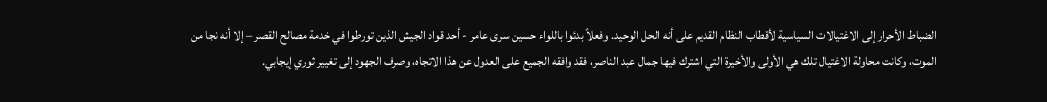الضباط الأحرار إلى الاغتيالات السياسية لأقطاب النظام القديم على أنه الحل الوحيد. وفعلاً بدئوا باللواء حسين سرى عامر - أحد قواد الجيش الذين تورطوا في خدمة مصالح القصر – إلا أنه نجا من الموت، وكانت محاولة الاغتيال تلك هي الأولى والأخيرة التي اشترك فيها جمال عبد الناصر، فقد وافقه الجميع على العدول عن هذا الاتجاه، وصرف الجهود إلى تغيير ثوري إيجابي.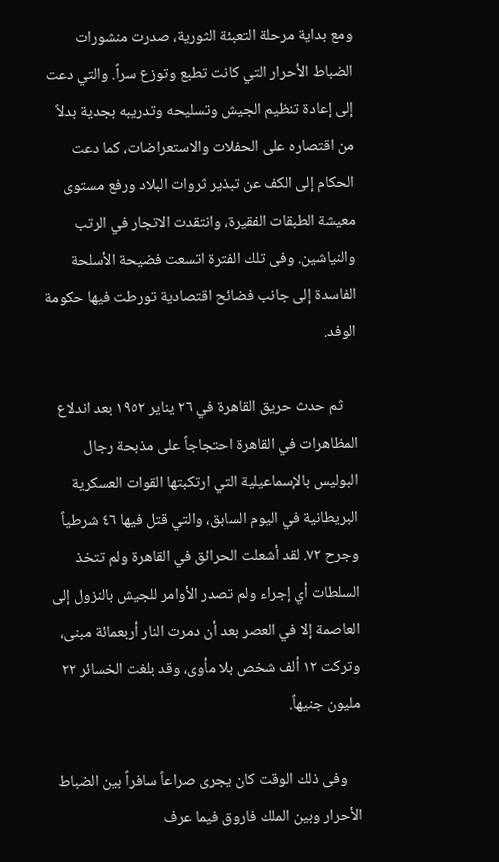ومع بداية مرحلة التعبئة الثورية، صدرت منشورات الضباط الأحرار التي كانت تطبع وتوزع سراً. والتي دعت إلى إعادة تنظيم الجيش وتسليحه وتدريبه بجدية بدلاً من اقتصاره على الحفلات والاستعراضات، كما دعت الحكام إلى الكف عن تبذير ثروات البلاد ورفع مستوى معيشة الطبقات الفقيرة، وانتقدت الاتجار في الرتب والنياشين. وفى تلك الفترة اتسعت فضيحة الأسلحة الفاسدة إلى جانب فضائح اقتصادية تورطت فيها حكومة الوفد.

    ثم حدث حريق القاهرة في ٢٦ يناير ١٩٥٢ بعد اندلاع المظاهرات في القاهرة احتجاجاً على مذبحة رجال البوليس بالإسماعيلية التي ارتكبتها القوات العسكرية البريطانية في اليوم السابق، والتي قتل فيها ٤٦ شرطياً وجرح ٧٢. لقد أشعلت الحرائق في القاهرة ولم تتخذ السلطات أي إجراء ولم تصدر الأوامر للجيش بالنزول إلى العاصمة إلا في العصر بعد أن دمرت النار أربعمائة مبنى، وتركت ١٢ ألف شخص بلا مأوى، وقد بلغت الخسائر ٢٢ مليون جنيهاً.

    وفى ذلك الوقت كان يجرى صراعاً سافراً بين الضباط الأحرار وبين الملك فاروق فيما عرف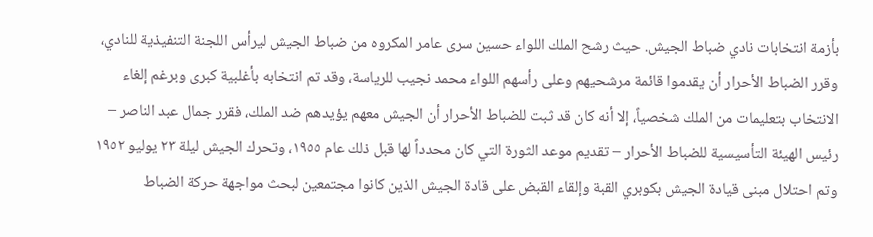بأزمة انتخابات نادي ضباط الجيش. حيث رشح الملك اللواء حسين سرى عامر المكروه من ضباط الجيش ليرأس اللجنة التنفيذية للنادي، وقرر الضباط الأحرار أن يقدموا قائمة مرشحيهم وعلى رأسهم اللواء محمد نجيب للرياسة، وقد تم انتخابه بأغلبية كبرى وبرغم إلغاء الانتخاب بتعليمات من الملك شخصياً، إلا أنه كان قد ثبت للضباط الأحرار أن الجيش معهم يؤيدهم ضد الملك، فقرر جمال عبد الناصر – رئيس الهيئة التأسيسية للضباط الأحرار – تقديم موعد الثورة التي كان محدداً لها قبل ذلك عام ١٩٥٥، وتحرك الجيش ليلة ٢٣ يوليو ١٩٥٢ وتم احتلال مبنى قيادة الجيش بكوبري القبة وإلقاء القبض على قادة الجيش الذين كانوا مجتمعين لبحث مواجهة حركة الضباط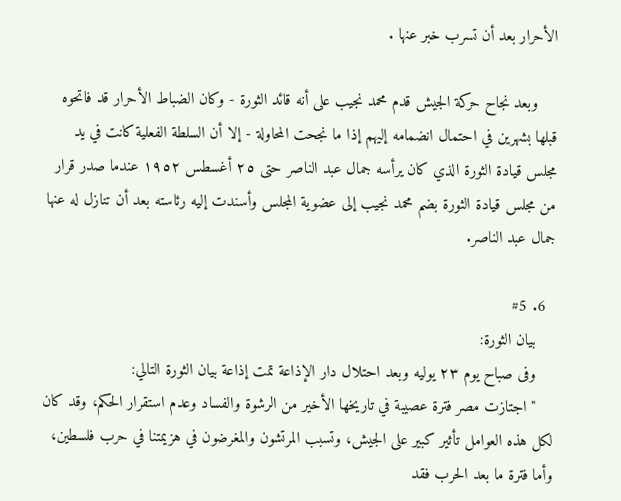الأحرار بعد أن تسرب خبر عنها .

    وبعد نجاح حركة الجيش قدم محمد نجيب على أنه قائد الثورة - وكان الضباط الأحرار قد فاتحوه قبلها بشهرين في احتمال انضمامه إليهم إذا ما نجحت المحاولة - إلا أن السلطة الفعلية كانت في يد مجلس قيادة الثورة الذي كان يرأسه جمال عبد الناصر حتى ٢٥ أغسطس ١٩٥٢ عندما صدر قرار من مجلس قيادة الثورة بضم محمد نجيب إلى عضوية المجلس وأسندت إليه رئاسته بعد أن تنازل له عنها جمال عبد الناصر.

  6. #5
    بيان الثورة:
    وفى صباح يوم ٢٣ يوليه وبعد احتلال دار الإذاعة تمت إذاعة بيان الثورة التالي:
    "اجتازت مصر فترة عصيبة في تاريخها الأخير من الرشوة والفساد وعدم استقرار الحكم، وقد كان لكل هذه العوامل تأثير كبير على الجيش، وتسبب المرتشون والمغرضون في هزيمتنا في حرب فلسطين، وأما فترة ما بعد الحرب فقد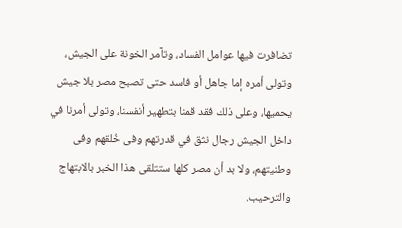تضافرت فيها عوامل الفساد، وتآمر الخونة على الجيش، وتولى أمره إما جاهل أو فاسد حتى تصبح مصر بلا جيش يحميها، وعلى ذلك فقد قمنا بتطهير أنفسنا، وتولى أمرنا في داخل الجيش رجال نثق في قدرتهم وفى خُلقهم وفى وطنيتهم، ولا بد أن مصر كلها ستتلقى هذا الخبر بالابتهاج والترحيب.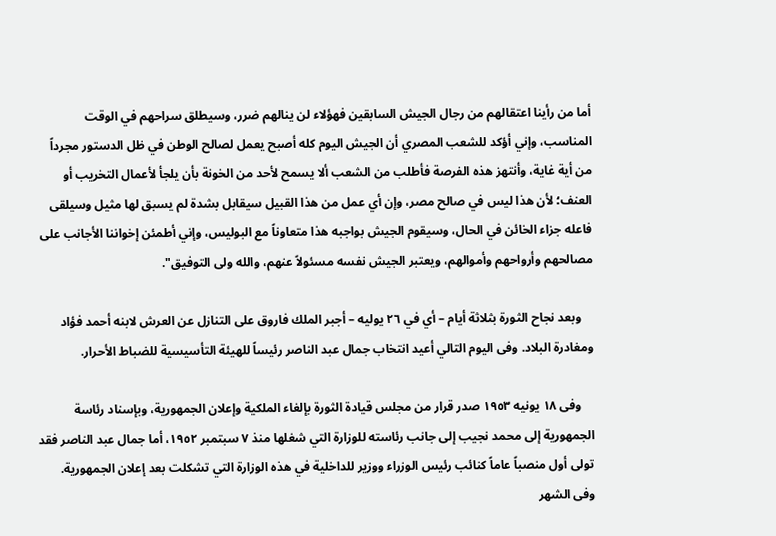أما من رأينا اعتقالهم من رجال الجيش السابقين فهؤلاء لن ينالهم ضرر، وسيطلق سراحهم في الوقت المناسب، وإني أؤكد للشعب المصري أن الجيش اليوم كله أصبح يعمل لصالح الوطن في ظل الدستور مجرداً من أية غاية، وأنتهز هذه الفرصة فأطلب من الشعب ألا يسمح لأحد من الخونة بأن يلجأ لأعمال التخريب أو العنف؛ لأن هذا ليس في صالح مصر، وإن أي عمل من هذا القبيل سيقابل بشدة لم يسبق لها مثيل وسيلقى فاعله جزاء الخائن في الحال، وسيقوم الجيش بواجبه هذا متعاوناً مع البوليس، وإني أطمئن إخواننا الأجانب على مصالحهم وأرواحهم وأموالهم، ويعتبر الجيش نفسه مسئولاً عنهم، والله ولى التوفيق".

    وبعد نجاح الثورة بثلاثة أيام – أي في ٢٦ يوليه – أجبر الملك فاروق على التنازل عن العرش لابنه أحمد فؤاد ومغادرة البلاد. وفى اليوم التالي أعيد انتخاب جمال عبد الناصر رئيساً للهيئة التأسيسية للضباط الأحرار.

    وفى ١٨ يونيه ١٩٥٣ صدر قرار من مجلس قيادة الثورة بإلغاء الملكية وإعلان الجمهورية، وبإسناد رئاسة الجمهورية إلى محمد نجيب إلى جانب رئاسته للوزارة التي شغلها منذ ٧ سبتمبر ١٩٥٢، أما جمال عبد الناصر فقد تولى أول منصباً عاماً كنائب رئيس الوزراء ووزير للداخلية في هذه الوزارة التي تشكلت بعد إعلان الجمهورية. وفى الشهر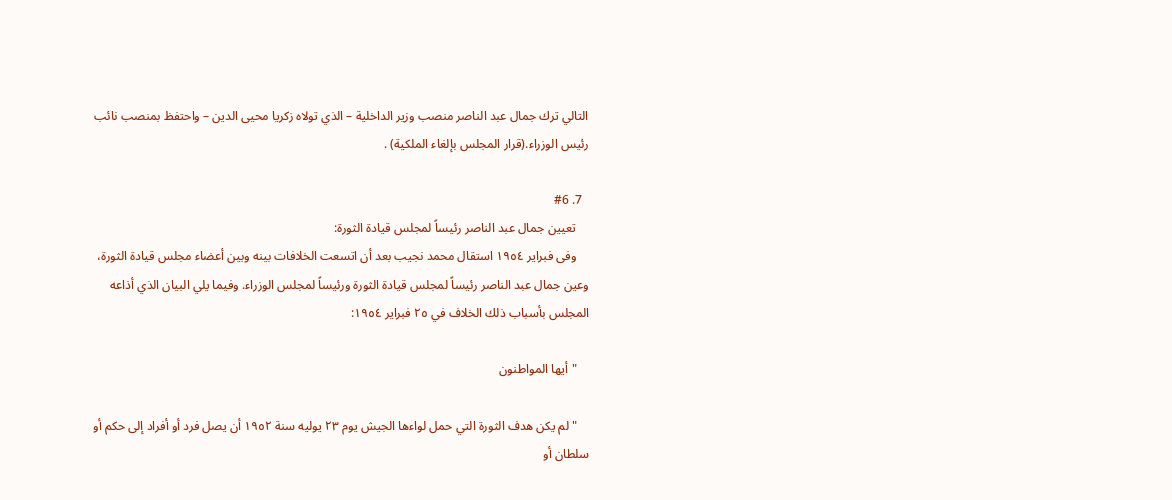التالي ترك جمال عبد الناصر منصب وزير الداخلية – الذي تولاه زكريا محيى الدين – واحتفظ بمنصب نائب رئيس الوزراء.(قرار المجلس بإلغاء الملكية) .

  7. #6
    تعيين جمال عبد الناصر رئيساً لمجلس قيادة الثورة:
    وفى فبراير ١٩٥٤ استقال محمد نجيب بعد أن اتسعت الخلافات بينه وبين أعضاء مجلس قيادة الثورة، وعين جمال عبد الناصر رئيساً لمجلس قيادة الثورة ورئيساً لمجلس الوزراء. وفيما يلي البيان الذي أذاعه المجلس بأسباب ذلك الخلاف في ٢٥ فبراير ١٩٥٤:

    "أيها المواطنون

    "لم يكن هدف الثورة التي حمل لواءها الجيش يوم ٢٣ يوليه سنة ١٩٥٢ أن يصل فرد أو أفراد إلى حكم أو سلطان أو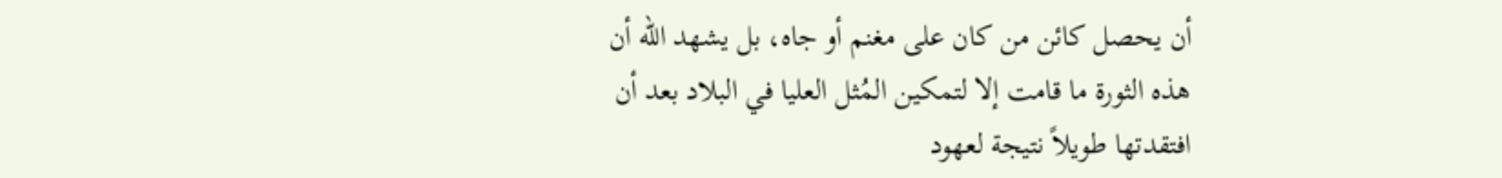أن يحصل كائن من كان على مغنم أو جاه، بل يشهد الله أن هذه الثورة ما قامت إلا لتمكين المُثل العليا في البلاد بعد أن افتقدتها طويلاً نتيجة لعهود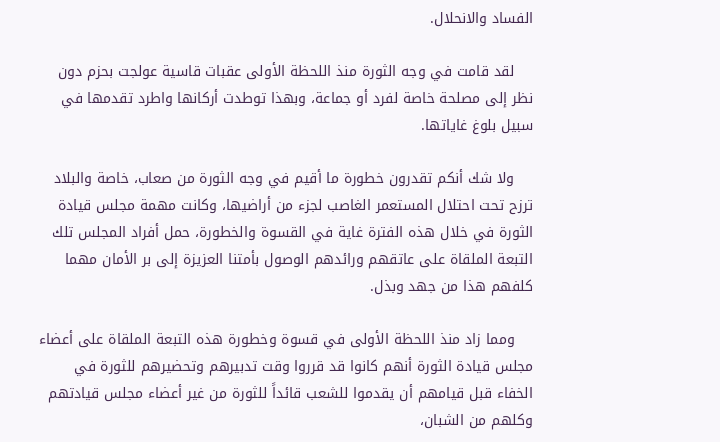الفساد والانحلال.

    لقد قامت في وجه الثورة منذ اللحظة الأولى عقبات قاسية عولجت بحزم دون نظر إلى مصلحة خاصة لفرد أو جماعة، وبهذا توطدت أركانها واطرد تقدمها في سبيل بلوغ غاياتها.

    ولا شك أنكم تقدرون خطورة ما أقيم في وجه الثورة من صعاب، خاصة والبلاد ترزح تحت احتلال المستعمر الغاصب لجزء من أراضيها، وكانت مهمة مجلس قيادة الثورة في خلال هذه الفترة غاية في القسوة والخطورة، حمل أفراد المجلس تلك التبعة الملقاة على عاتقهم ورائدهم الوصول بأمتنا العزيزة إلى بر الأمان مهما كلفهم هذا من جهد وبذل.

    ومما زاد منذ اللحظة الأولى في قسوة وخطورة هذه التبعة الملقاة على أعضاء مجلس قيادة الثورة أنهم كانوا قد قرروا وقت تدبيرهم وتحضيرهم للثورة في الخفاء قبل قيامهم أن يقدموا للشعب قائداً للثورة من غير أعضاء مجلس قيادتهم وكلهم من الشبان،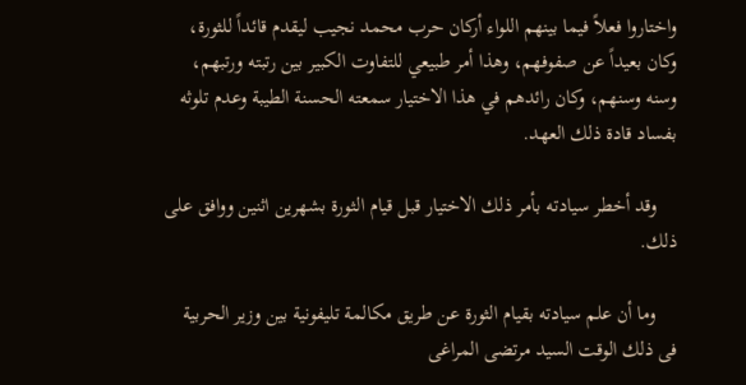واختاروا فعلاً فيما بينهم اللواء أركان حرب محمد نجيب ليقدم قائداً للثورة، وكان بعيداً عن صفوفهم، وهذا أمر طبيعي للتفاوت الكبير بين رتبته ورتبهم، وسنه وسنهم، وكان رائدهم في هذا الاختيار سمعته الحسنة الطيبة وعدم تلوثه بفساد قادة ذلك العهد.

    وقد أخطر سيادته بأمر ذلك الاختيار قبل قيام الثورة بشهرين اثنين ووافق على ذلك.

    وما أن علم سيادته بقيام الثورة عن طريق مكالمة تليفونية بين وزير الحربية فى ذلك الوقت السيد مرتضى المراغى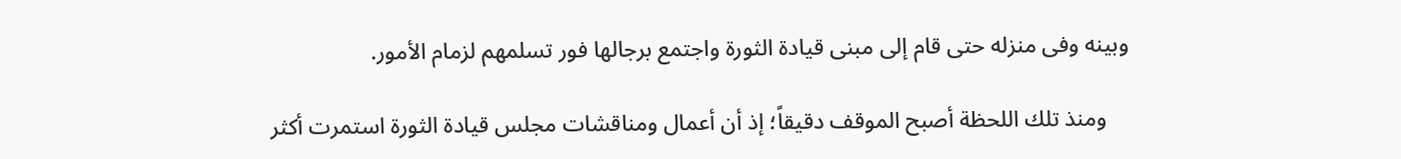وبينه وفى منزله حتى قام إلى مبنى قيادة الثورة واجتمع برجالها فور تسلمهم لزمام الأمور.

    ومنذ تلك اللحظة أصبح الموقف دقيقاً؛ إذ أن أعمال ومناقشات مجلس قيادة الثورة استمرت أكثر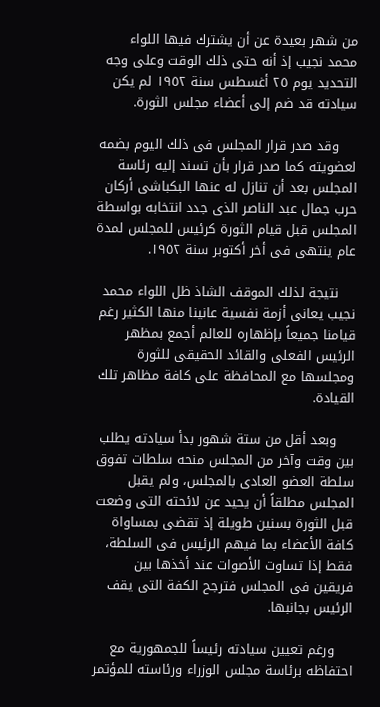من شهر بعيدة عن أن يشترك فيها اللواء محمد نجيب إذ أنه حتى ذلك الوقت وعلى وجه التحديد يوم ٢٥ أغسطس سنة ١٩٥٢ لم يكن سيادته قد ضم إلى أعضاء مجلس الثورة.

    وقد صدر قرار المجلس فى ذلك اليوم بضمه لعضويته كما صدر قرار بأن تسند إليه رئاسة المجلس بعد أن تنازل له عنها البكباشى أركان حرب جمال عبد الناصر الذى جدد انتخابه بواسطة المجلس قبل قيام الثورة كرئيس للمجلس لمدة عام ينتهى فى أخر أكتوبر سنة ١٩٥٢.

    نتيجة لذلك الموقف الشاذ ظل اللواء محمد نجيب يعانى أزمة نفسية عانينا منها الكثير رغم قيامنا جميعاً بإظهاره للعالم أجمع بمظهر الرئيس الفعلى والقائد الحقيقى للثورة ومجلسها مع المحافظة على كافة مظاهر تلك القيادة.

    وبعد أقل من ستة شهور بدأ سيادته يطلب بين وقت وآخر من المجلس منحه سلطات تفوق سلطة العضو العادى بالمجلس، ولم يقبل المجلس مطلقاً أن يحيد عن لائحته التى وضعت قبل الثورة بسنين طويلة إذ تقضى بمساواة كافة الأعضاء بما فيهم الرئيس فى السلطة، فقط إذا تساوت الأصوات عند أخذها بين فريقين فى المجلس فترجح الكفة التى يقف الرئيس بجانبها.

    ورغم تعيين سيادته رئيساً للجمهورية مع احتفاظه برئاسة مجلس الوزراء ورئاسته للمؤتمر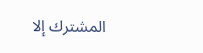المشترك إلا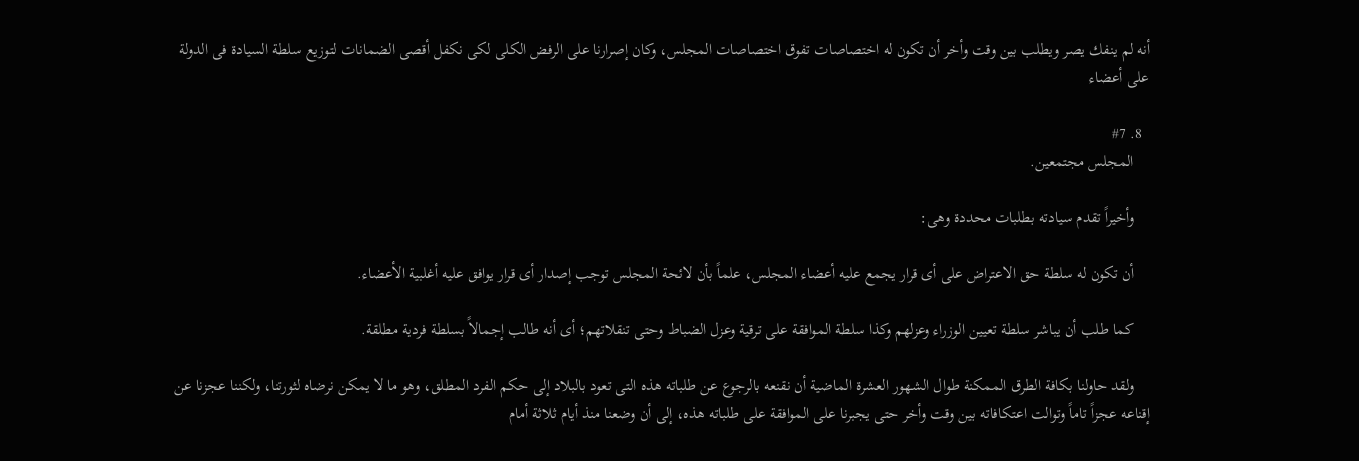أنه لم ينفك يصر ويطلب بين وقت وأخر أن تكون له اختصاصات تفوق اختصاصات المجلس، وكان إصرارنا على الرفض الكلى لكى نكفل أقصى الضمانات لتوزيع سلطة السيادة فى الدولة على أعضاء

  8. #7
    المجلس مجتمعين.

    وأخيراً تقدم سيادته بطلبات محددة وهى:

    أن تكون له سلطة حق الاعتراض على أى قرار يجمع عليه أعضاء المجلس، علماً بأن لائحة المجلس توجب إصدار أى قرار يوافق عليه أغلبية الأعضاء.

    كما طلب أن يباشر سلطة تعيين الوزراء وعزلهم وكذا سلطة الموافقة على ترقية وعزل الضباط وحتى تنقلاتهم؛ أى أنه طالب إجمالاً بسلطة فردية مطلقة.

    ولقد حاولنا بكافة الطرق الممكنة طوال الشهور العشرة الماضية أن نقنعه بالرجوع عن طلباته هذه التى تعود بالبلاد إلى حكم الفرد المطلق، وهو ما لا يمكن نرضاه لثورتنا، ولكننا عجزنا عن إقناعه عجزاً تاماً وتوالت اعتكافاته بين وقت وأخر حتى يجبرنا على الموافقة على طلباته هذه، إلى أن وضعنا منذ أيام ثلاثة أمام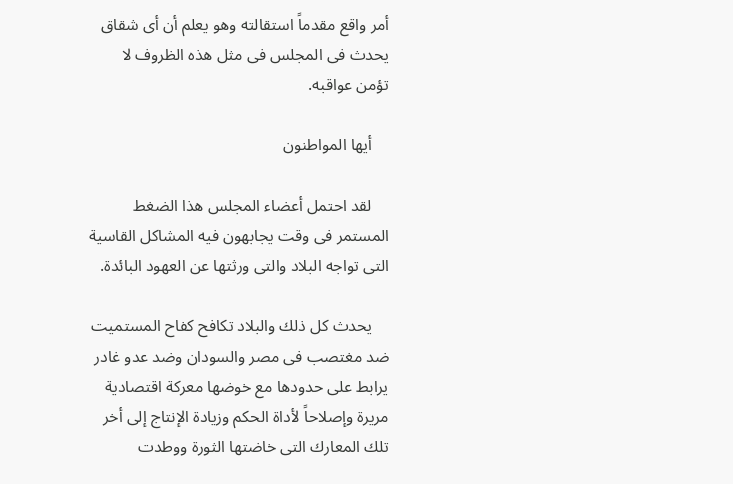أمر واقع مقدماً استقالته وهو يعلم أن أى شقاق يحدث فى المجلس فى مثل هذه الظروف لا تؤمن عواقبه.

    أيها المواطنون

    لقد احتمل أعضاء المجلس هذا الضغط المستمر فى وقت يجابهون فيه المشاكل القاسية التى تواجه البلاد والتى ورثتها عن العهود البائدة.

    يحدث كل ذلك والبلاد تكافح كفاح المستميت ضد مغتصب فى مصر والسودان وضد عدو غادر يرابط على حدودها مع خوضها معركة اقتصادية مريرة وإصلاحاً لأداة الحكم وزيادة الإنتاج إلى أخر تلك المعارك التى خاضتها الثورة ووطدت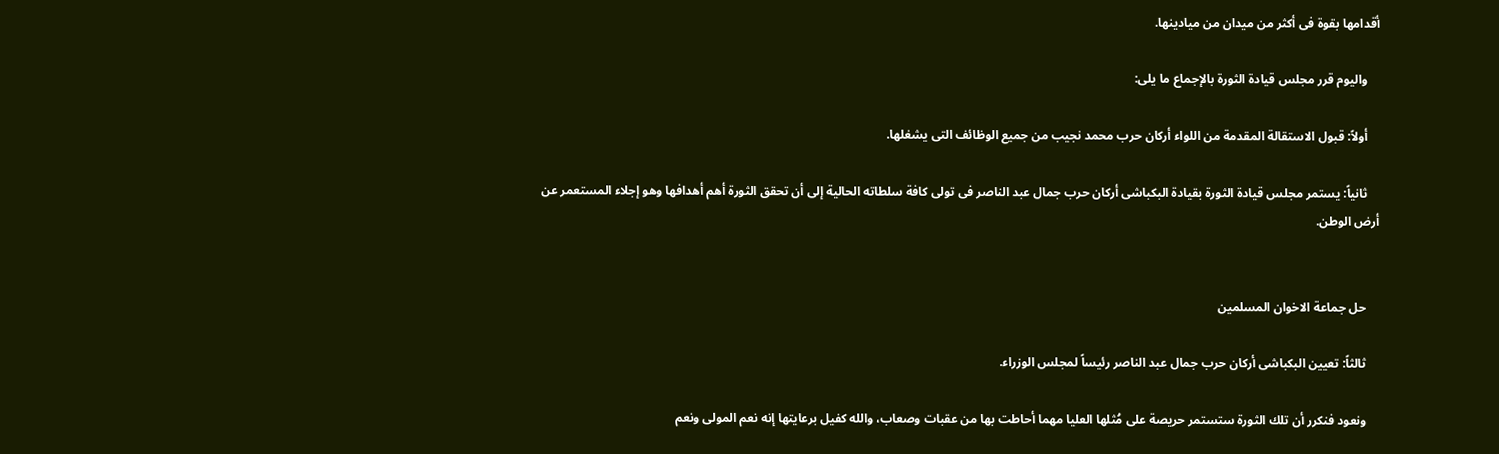أقدامها بقوة فى أكثر من ميدان من ميادينها.

    واليوم قرر مجلس قيادة الثورة بالإجماع ما يلى:

    أولاً: قبول الاستقالة المقدمة من اللواء أركان حرب محمد نجيب من جميع الوظائف التى يشغلها.

    ثانياً: يستمر مجلس قيادة الثورة بقيادة البكباشى أركان حرب جمال عبد الناصر فى تولى كافة سلطاته الحالية إلى أن تحقق الثورة أهم أهدافها وهو إجلاء المستعمر عن أرض الوطن.


    حل جماعة الاخوان المسلمين

    ثالثاً: تعيين البكباشى أركان حرب جمال عبد الناصر رئيساً لمجلس الوزراء.

    ونعود فنكرر أن تلك الثورة ستستمر حريصة على مُثلها العليا مهما أحاطت بها من عقبات وصعاب، والله كفيل برعايتها إنه نعم المولى ونعم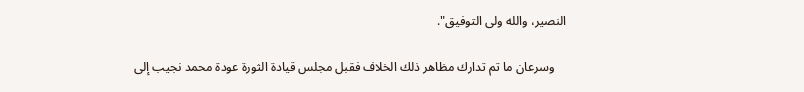النصير، والله ولى التوفيق".

    وسرعان ما تم تدارك مظاهر ذلك الخلاف فقبل مجلس قيادة الثورة عودة محمد نجيب إلى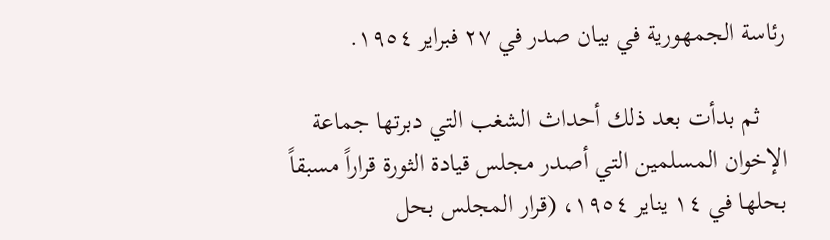رئاسة الجمهورية في بيان صدر في ٢٧ فبراير ١٩٥٤.

    ثم بدأت بعد ذلك أحداث الشغب التي دبرتها جماعة الإخوان المسلمين التي أصدر مجلس قيادة الثورة قراراً مسبقاً بحلها في ١٤ يناير ١٩٥٤، (قرار المجلس بحل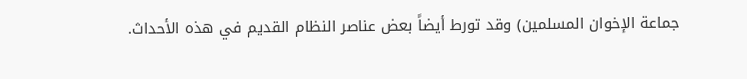جماعة الإخوان المسلمين) وقد تورط أيضاً بعض عناصر النظام القديم في هذه الأحداث.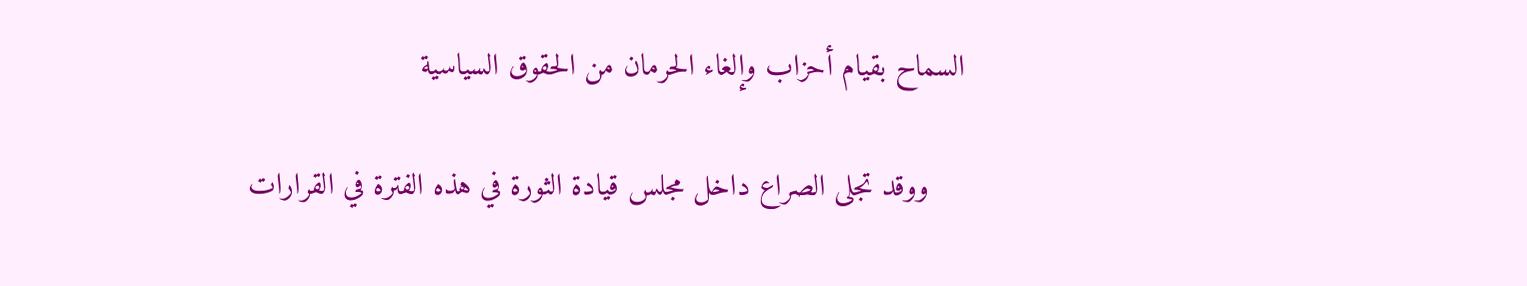السماح بقيام أحزاب وإلغاء الحرمان من الحقوق السياسية

    ووقد تجلى الصراع داخل مجلس قيادة الثورة في هذه الفترة في القرارات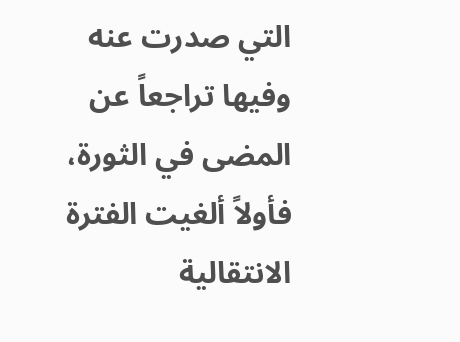التي صدرت عنه وفيها تراجعاً عن المضى في الثورة، فأولاً ألغيت الفترة الانتقالية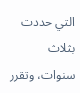التي حددت بثلاث سنوات، وتقرر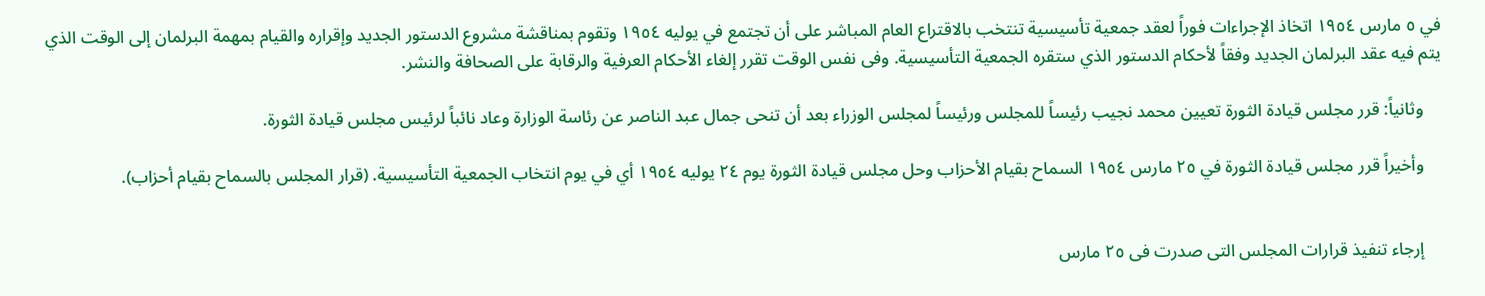في ٥ مارس ١٩٥٤ اتخاذ الإجراءات فوراً لعقد جمعية تأسيسية تنتخب بالاقتراع العام المباشر على أن تجتمع في يوليه ١٩٥٤ وتقوم بمناقشة مشروع الدستور الجديد وإقراره والقيام بمهمة البرلمان إلى الوقت الذي يتم فيه عقد البرلمان الجديد وفقاً لأحكام الدستور الذي ستقره الجمعية التأسيسية. وفى نفس الوقت تقرر إلغاء الأحكام العرفية والرقابة على الصحافة والنشر.

    وثانياً: قرر مجلس قيادة الثورة تعيين محمد نجيب رئيساً للمجلس ورئيساً لمجلس الوزراء بعد أن تنحى جمال عبد الناصر عن رئاسة الوزارة وعاد نائباً لرئيس مجلس قيادة الثورة.

    وأخيراً قرر مجلس قيادة الثورة في ٢٥ مارس ١٩٥٤ السماح بقيام الأحزاب وحل مجلس قيادة الثورة يوم ٢٤ يوليه ١٩٥٤ أي في يوم انتخاب الجمعية التأسيسية. (قرار المجلس بالسماح بقيام أحزاب).


    إرجاء تنفيذ قرارات المجلس التى صدرت فى ٢٥ مارس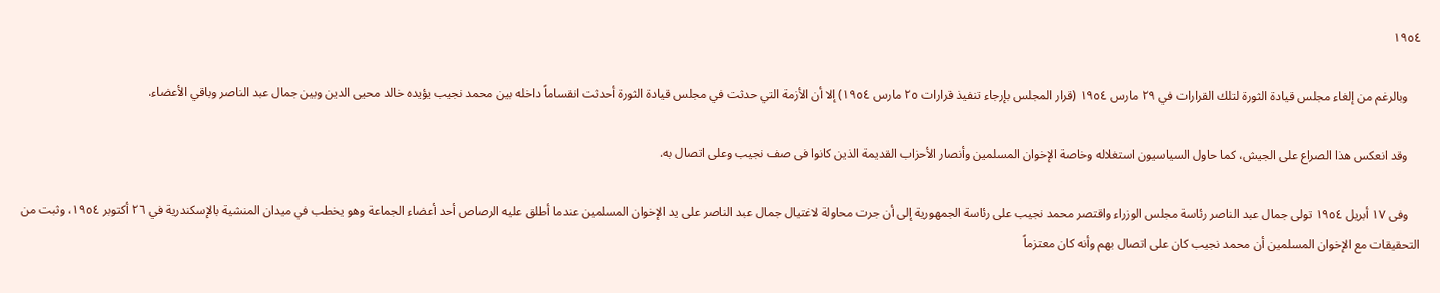١٩٥٤

    وبالرغم من إلغاء مجلس قيادة الثورة لتلك القرارات في ٢٩ مارس ١٩٥٤ (قرار المجلس بإرجاء تنفيذ قرارات ٢٥ مارس ١٩٥٤) إلا أن الأزمة التي حدثت في مجلس قيادة الثورة أحدثت انقساماً داخله بين محمد نجيب يؤيده خالد محيى الدين وبين جمال عبد الناصر وباقي الأعضاء.

    وقد انعكس هذا الصراع على الجيش، كما حاول السياسيون استغلاله وخاصة الإخوان المسلمين وأنصار الأحزاب القديمة الذين كانوا فى صف نجيب وعلى اتصال به.

    وفى ١٧ أبريل ١٩٥٤ تولى جمال عبد الناصر رئاسة مجلس الوزراء واقتصر محمد نجيب على رئاسة الجمهورية إلى أن جرت محاولة لاغتيال جمال عبد الناصر على يد الإخوان المسلمين عندما أطلق عليه الرصاص أحد أعضاء الجماعة وهو يخطب في ميدان المنشية بالإسكندرية في ٢٦ أكتوبر ١٩٥٤، وثبت من التحقيقات مع الإخوان المسلمين أن محمد نجيب كان على اتصال بهم وأنه كان معتزماً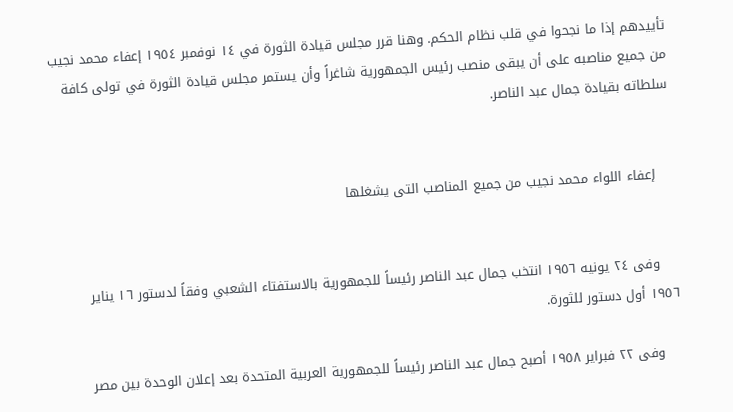تأييدهم إذا ما نجحوا في قلب نظام الحكم. وهنا قرر مجلس قيادة الثورة في ١٤ نوفمبر ١٩٥٤ إعفاء محمد نجيب من جميع مناصبه على أن يبقى منصب رئيس الجمهورية شاغراً وأن يستمر مجلس قيادة الثورة في تولى كافة سلطاته بقيادة جمال عبد الناصر.


    إعفاء اللواء محمد نجيب من جميع المناصب التى يشغلها


    وفى ٢٤ يونيه ١٩٥٦ انتخب جمال عبد الناصر رئيساً للجمهورية بالاستفتاء الشعبي وفقاً لدستور ١٦ يناير ١٩٥٦ أول دستور للثورة.

    وفى ٢٢ فبراير ١٩٥٨ أصبح جمال عبد الناصر رئيساً للجمهورية العربية المتحدة بعد إعلان الوحدة بين مصر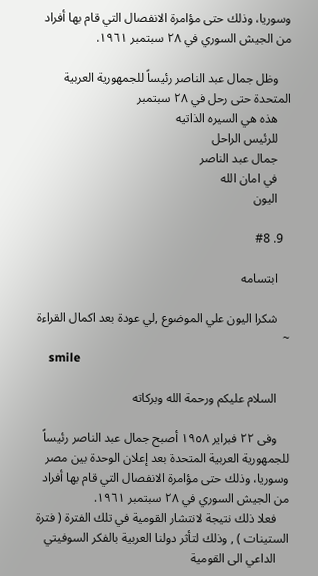وسوريا، وذلك حتى مؤامرة الانفصال التي قام بها أفراد من الجيش السوري في ٢٨ سبتمبر ١٩٦١.

    وظل جمال عبد الناصر رئيساً للجمهورية العربية المتحدة حتى رحل في ٢٨ سبتمبر
    هذه هي السيره الذاتيه
    للرئيس الراحل
    جمال عبد الناصر
    في امان الله
    اليون

  9. #8

    ابتسامه

    شكرا اليون علي الموضوع ,لي عودة بعد اكمال القراءة ~
    smile

    السلام عليكم ورحمة الله وبركاته

    وفى ٢٢ فبراير ١٩٥٨ أصبح جمال عبد الناصر رئيساً للجمهورية العربية المتحدة بعد إعلان الوحدة بين مصر وسوريا، وذلك حتى مؤامرة الانفصال التي قام بها أفراد من الجيش السوري في ٢٨ سبتمبر ١٩٦١.
    فعلا ذلك نتيجة لانتشار القومية في تلك الفترة ( فترة الستينات ) , وذلك لتأثر دولنا العربية بالفكر السوفيتي
    الداعي الى القومية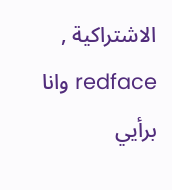الاشتراكية , redface وانا برأيي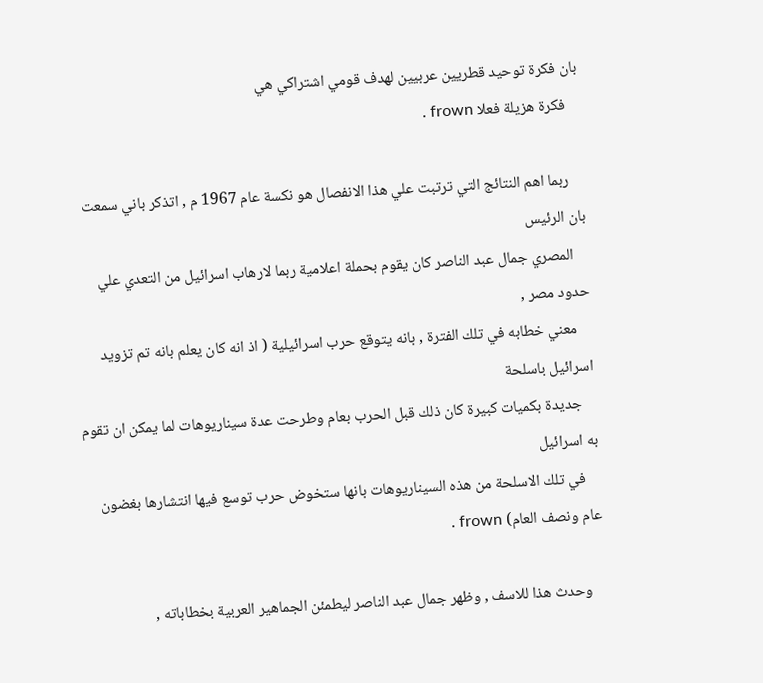بان فكرة توحيد قطريين عربيين لهدف قومي اشتراكي هي
    فكرة هزيلة فعلا frown .

    ربما اهم النتائج التي ترتبت علي هذا الانفصال هو نكسة عام 1967 م , اتذكر باني سمعت بان الرئيس
    المصري جمال عبد الناصر كان يقوم بحملة اعلامية ربما لارهاب اسرائيل من التعدي علي حدود مصر ,
    معني خطابه في تلك الفترة , بانه يتوقع حرب اسرائيلية ( اذ انه كان يعلم بانه تم تزويد اسرائيل باسلحة
    جديدة بكميات كبيرة كان ذلك قبل الحرب بعام وطرحت عدة سيناريوهات لما يمكن ان تقوم به اسرائيل
    في تلك الاسلحة من هذه السيناريوهات بانها ستخوض حرب توسع فيها انتشارها بغضون عام ونصف العام) frown .

    وحدث هذا للاسف , وظهر جمال عبد الناصر ليطمئن الجماهير العربية بخطاباته ,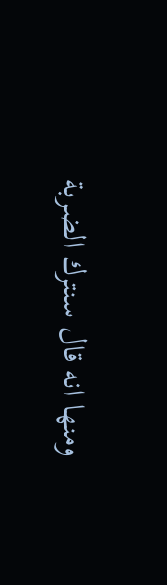ومنها انه قال سنترك الضربة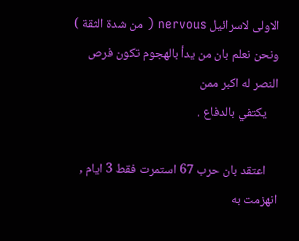الاولى لاسرائيل nervous ( من شدة الثقة ) ونحن نعلم بان من يدأ بالهجوم تكون فرص النصر له اكبر ممن
    يكتفي بالدفاع .

    اعتقد بان حرب 67 استمرت فقط 3 ايام , انهزمت به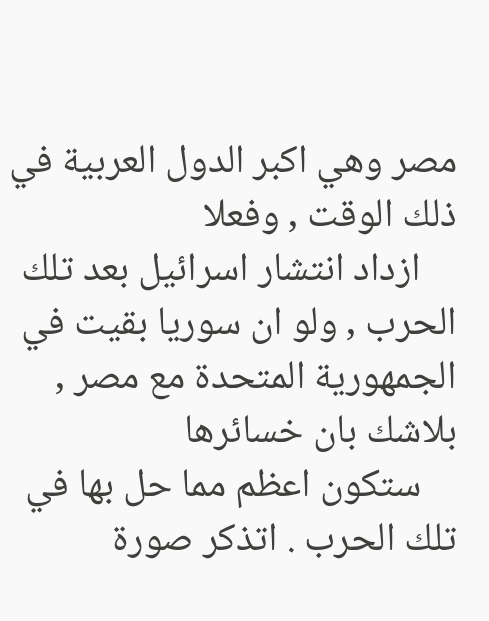مصر وهي اكبر الدول العربية في ذلك الوقت , وفعلا
    ازداد انتشار اسرائيل بعد تلك الحرب , ولو ان سوريا بقيت في الجمهورية المتحدة مع مصر , بلاشك بان خسائرها
    ستكون اعظم مما حل بها في تلك الحرب . اتذكر صورة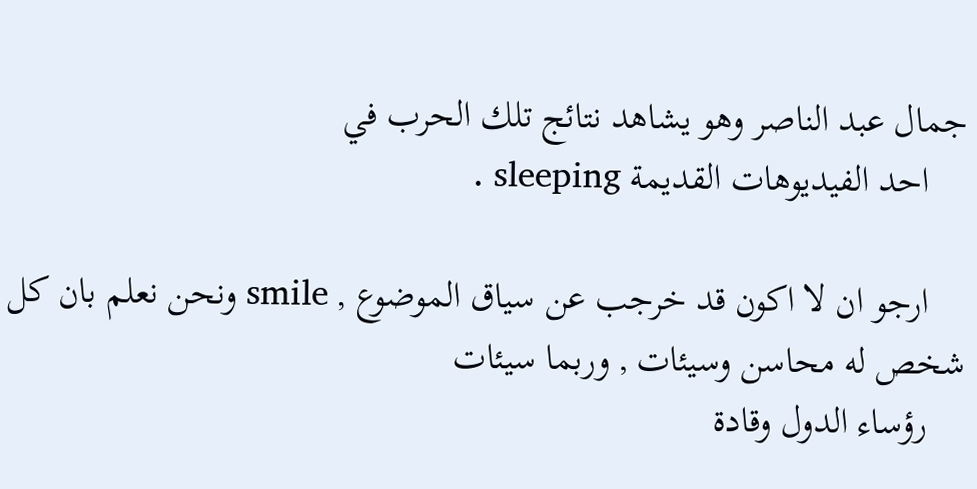جمال عبد الناصر وهو يشاهد نتائج تلك الحرب في
    احد الفيديوهات القديمة sleeping .

    ارجو ان لا اكون قد خرجب عن سياق الموضوع , smile ونحن نعلم بان كل شخص له محاسن وسيئات , وربما سيئات
    رؤساء الدول وقادة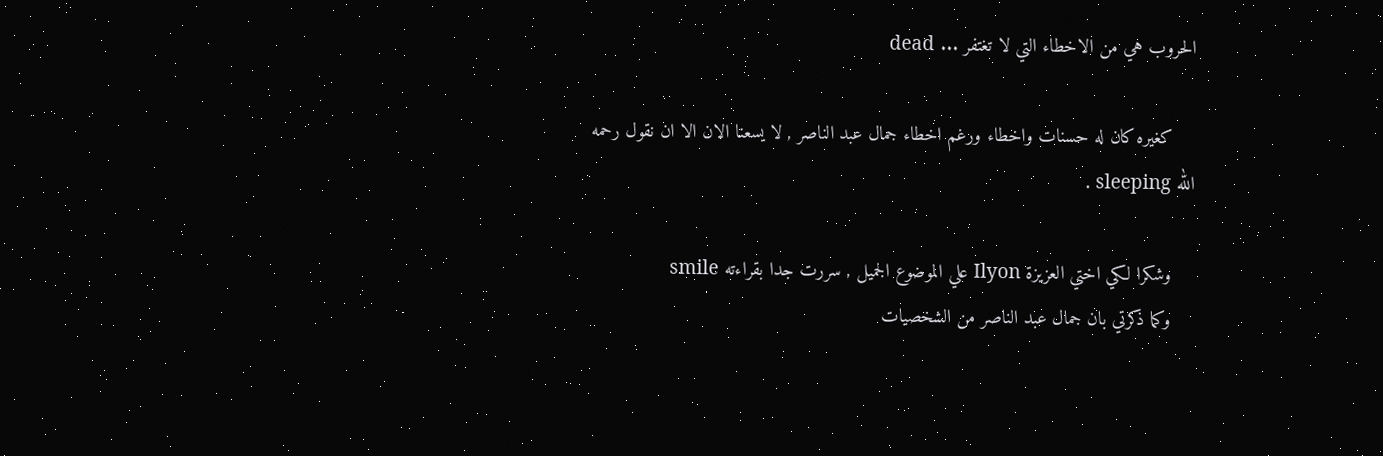الحروب هي من الاخطاء التي لا تغتفر ... dead

    كغيره كان له حسنات واخطاء ورغم اخطاء جمال عبد الناصر , لا يسعنا الان الا ان نقول رحمه الله sleeping .

    وشكرا لكي اختي العزيزة Ilyon علي الموضوع الجميل , سررت جدا بقراءته smile
    وكما ذكرتي بان جمال عبد الناصر من الشخصيات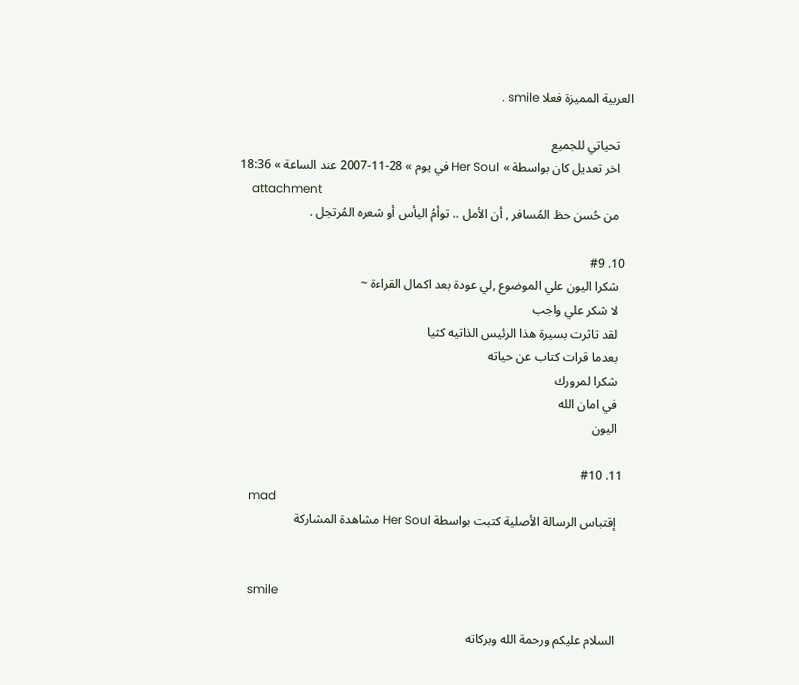العربية المميزة فعلا smile .

    تحياتي للجميع
    اخر تعديل كان بواسطة » Her Soul في يوم » 28-11-2007 عند الساعة » 18:36
    attachment
    من حُسن حظ المُسافر , أن الأمل .. توأمُ اليأس أو شعره المُرتجل .

  10. #9
    شكرا اليون علي الموضوع ,لي عودة بعد اكمال القراءة ~
    لا شكر علي واجب
    لقد تاثرت بسيرة هذا الرئيس الذاتيه كثيا
    بعدما قرات كتاب عن حياته
    شكرا لمرورك
    في امان الله
    اليون

  11. #10
    mad
    إقتباس الرسالة الأصلية كتبت بواسطة Her Soul مشاهدة المشاركة


    smile

    السلام عليكم ورحمة الله وبركاته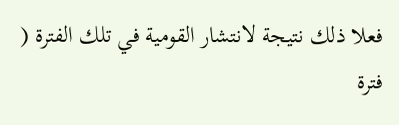فعلا ذلك نتيجة لانتشار القومية في تلك الفترة ( فترة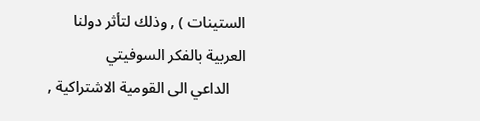الستينات ) , وذلك لتأثر دولنا العربية بالفكر السوفيتي
    الداعي الى القومية الاشتراكية ,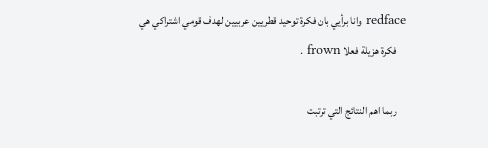redface وانا برأيي بان فكرة توحيد قطريين عربيين لهدف قومي اشتراكي هي
    فكرة هزيلة فعلا frown .

    ربما اهم النتائج التي ترتبت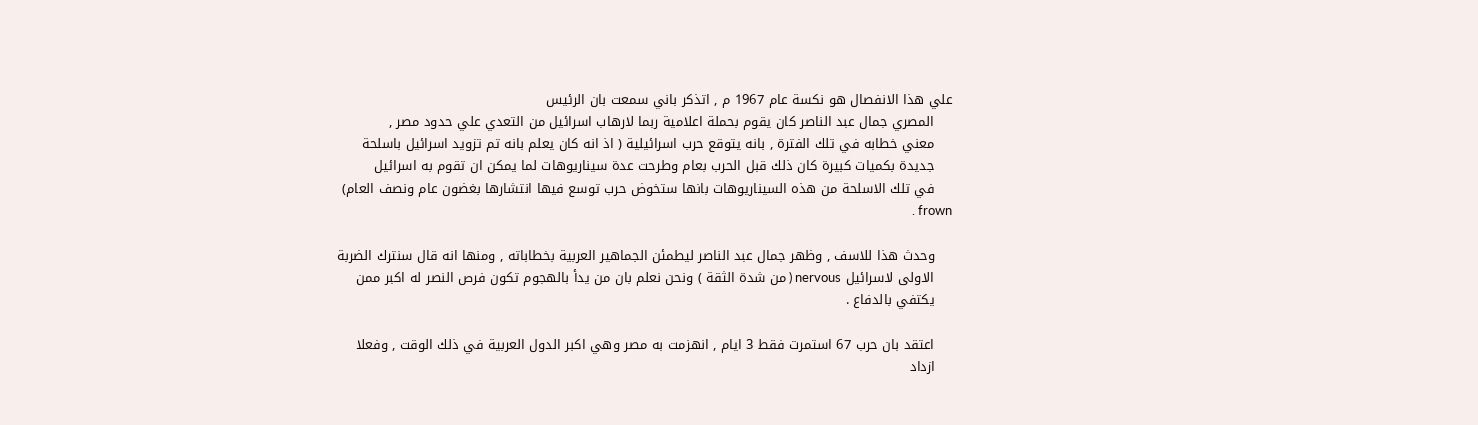علي هذا الانفصال هو نكسة عام 1967 م , اتذكر باني سمعت بان الرئيس
    المصري جمال عبد الناصر كان يقوم بحملة اعلامية ربما لارهاب اسرائيل من التعدي علي حدود مصر ,
    معني خطابه في تلك الفترة , بانه يتوقع حرب اسرائيلية ( اذ انه كان يعلم بانه تم تزويد اسرائيل باسلحة
    جديدة بكميات كبيرة كان ذلك قبل الحرب بعام وطرحت عدة سيناريوهات لما يمكن ان تقوم به اسرائيل
    في تلك الاسلحة من هذه السيناريوهات بانها ستخوض حرب توسع فيها انتشارها بغضون عام ونصف العام) frown .

    وحدث هذا للاسف , وظهر جمال عبد الناصر ليطمئن الجماهير العربية بخطاباته , ومنها انه قال سنترك الضربة
    الاولى لاسرائيل nervous ( من شدة الثقة ) ونحن نعلم بان من يدأ بالهجوم تكون فرص النصر له اكبر ممن
    يكتفي بالدفاع .

    اعتقد بان حرب 67 استمرت فقط 3 ايام , انهزمت به مصر وهي اكبر الدول العربية في ذلك الوقت , وفعلا
    ازداد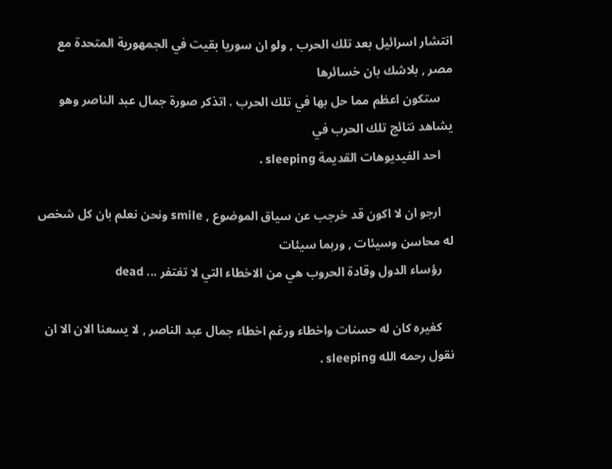انتشار اسرائيل بعد تلك الحرب , ولو ان سوريا بقيت في الجمهورية المتحدة مع مصر , بلاشك بان خسائرها
    ستكون اعظم مما حل بها في تلك الحرب . اتذكر صورة جمال عبد الناصر وهو يشاهد نتائج تلك الحرب في
    احد الفيديوهات القديمة sleeping .

    ارجو ان لا اكون قد خرجب عن سياق الموضوع , smile ونحن نعلم بان كل شخص له محاسن وسيئات , وربما سيئات
    رؤساء الدول وقادة الحروب هي من الاخطاء التي لا تغتفر ... dead

    كغيره كان له حسنات واخطاء ورغم اخطاء جمال عبد الناصر , لا يسعنا الان الا ان نقول رحمه الله sleeping .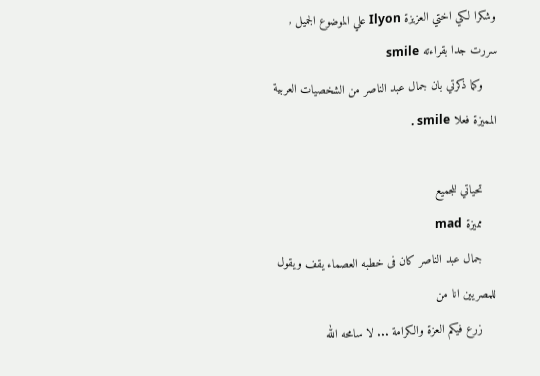وشكرا لكي اختي العزيزة Ilyon علي الموضوع الجميل , سررت جدا بقراءته smile
    وكما ذكرتي بان جمال عبد الناصر من الشخصيات العربية المميزة فعلا smile .

    تحياتي للجميع
    مميزة mad
    جمال عبد الناصر كان فى خطبه العصماء يقف ويقول للمصريين انا من
    زرع فيكم العزة والكرامة ... لا سامحه الله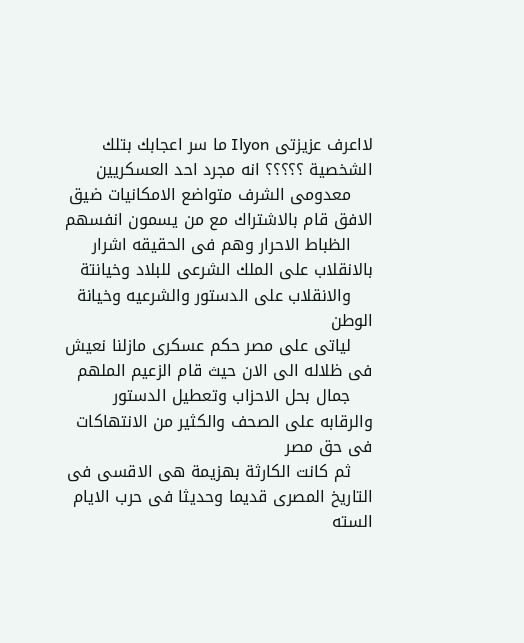لااعرف عزيزتى Ilyon ما سر اعجابك بتلك الشخصية ؟؟؟؟؟ انه مجرد احد العسكريين
    معدومى الشرف متواضع الامكانيات ضيق الافق قام بالاشتراك مع من يسمون انفسهم
    الظباط الاحرار وهم فى الحقيقه اشرار بالانقلاب على الملك الشرعى للبلاد وخيانتة
    والانقلاب على الدستور والشرعيه وخيانة الوطن
    لياتى على مصر حكم عسكرى مازلنا نعيش فى ظلاله الى الان حيث قام الزعيم الملهم
    جمال بحل الاحزاب وتعطيل الدستور والرقابه على الصحف والكثير من الانتهاكات فى حق مصر
    ثم كانت الكارثة بهزيمة هى الاقسى فى التاريخ المصرى قديما وحديثا فى حرب الايام السته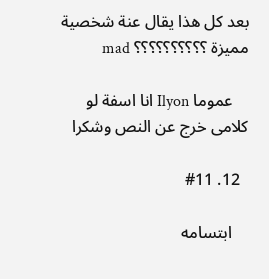بعد كل هذا يقال عنة شخصية مميزة ؟؟؟؟؟؟؟؟؟؟ mad

    عموما Ilyon انا اسفة لو كلامى خرج عن النص وشكرا

  12. #11

    ابتسامه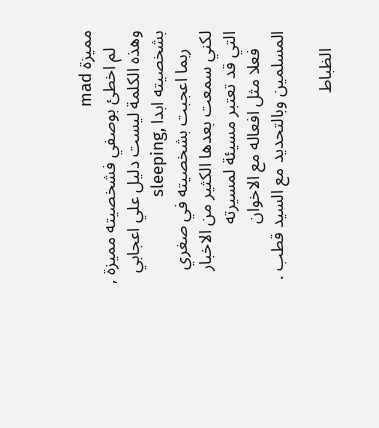مميزة mad
    لم اخطئ بوصفي فشخصيته مميزة , وهذه الكلمة ليست دليل علي اعجابي بشخصيته ابدا ,sleeping
    ربما اعجبت بشخصيته في صغري لكني سمعت بعدها الكثير من الاخبار التي قد تعتبر مسيئة لمسيرته
    فعلا مثل افعاله مع الاخوان المسلمين وبالتحديد مع السيد قطب .

    الظباط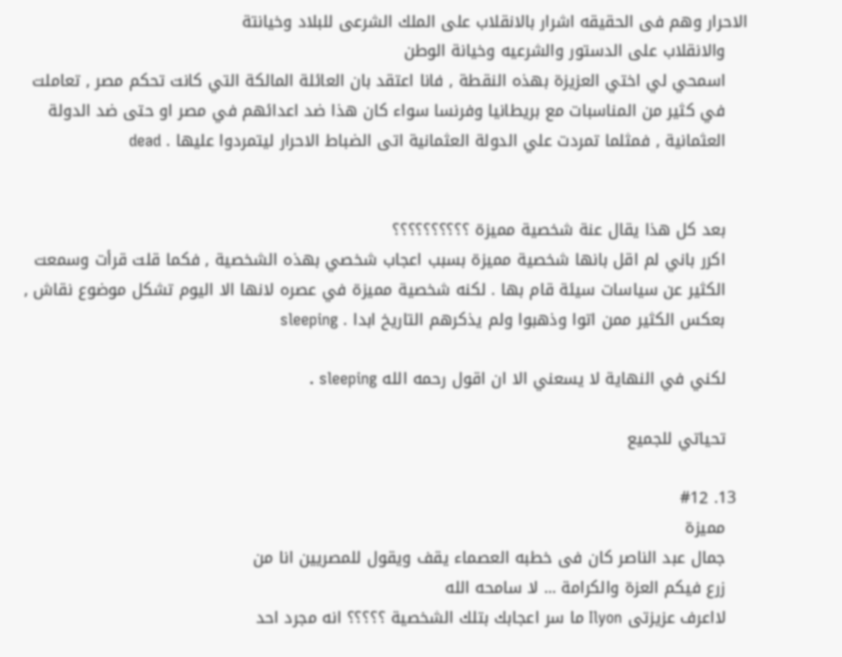الاحرار وهم فى الحقيقه اشرار بالانقلاب على الملك الشرعى للبلاد وخيانتة
    والانقلاب على الدستور والشرعيه وخيانة الوطن
    اسمحي لي اختي العزيزة بهذه النقطة , فانا اعتقد بان العائلة المالكة التي كانت تحكم مصر , تعاملت
    في كثير من المناسبات مع بريطانيا وفرنسا سواء كان هذا ضد اعدائهم في مصر او حتى ضد الدولة
    العثمانية , فمثلما تمردت علي الدولة العثمانية اتى الضباط الاحرار ليتمردوا عليها . dead


    بعد كل هذا يقال عنة شخصية مميزة ؟؟؟؟؟؟؟؟؟؟
    اكرر باني لم اقل بانها شخصية مميزة بسبب اعجاب شخصي بهذه الشخصية , فكما قلت قرأت وسمعت
    الكثير عن سياسات سيئة قام بها . لكنه شخصية مميزة في عصره لانها الا اليوم تشكل موضوع نقاش ,
    بعكس الكثير ممن اتوا وذهبوا ولم يذكرهم التاريخ ابدا . sleeping

    لكني في النهاية لا يسعني الا ان اقول رحمه الله sleeping .

    تحياتي للجميع

  13. #12
    مميزة
    جمال عبد الناصر كان فى خطبه العصماء يقف ويقول للمصريين انا من
    زرع فيكم العزة والكرامة ... لا سامحه الله
    لااعرف عزيزتى Ilyon ما سر اعجابك بتلك الشخصية ؟؟؟؟؟ انه مجرد احد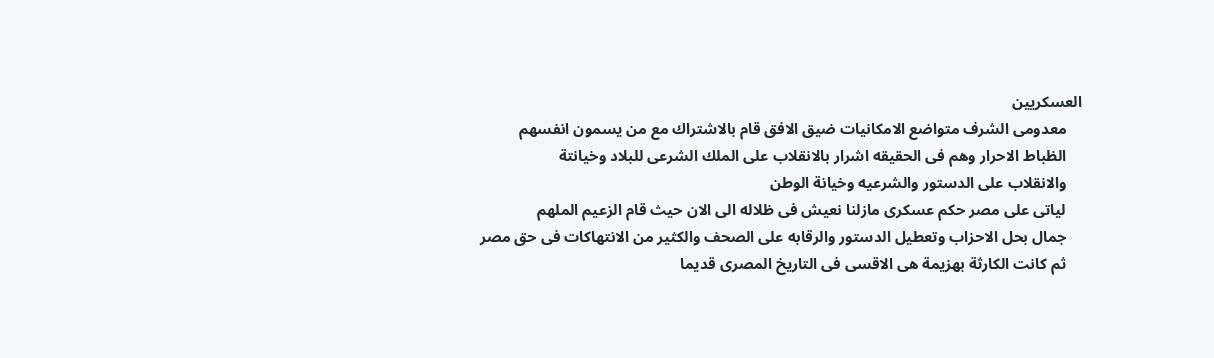العسكريين
    معدومى الشرف متواضع الامكانيات ضيق الافق قام بالاشتراك مع من يسمون انفسهم
    الظباط الاحرار وهم فى الحقيقه اشرار بالانقلاب على الملك الشرعى للبلاد وخيانتة
    والانقلاب على الدستور والشرعيه وخيانة الوطن
    لياتى على مصر حكم عسكرى مازلنا نعيش فى ظلاله الى الان حيث قام الزعيم الملهم
    جمال بحل الاحزاب وتعطيل الدستور والرقابه على الصحف والكثير من الانتهاكات فى حق مصر
    ثم كانت الكارثة بهزيمة هى الاقسى فى التاريخ المصرى قديما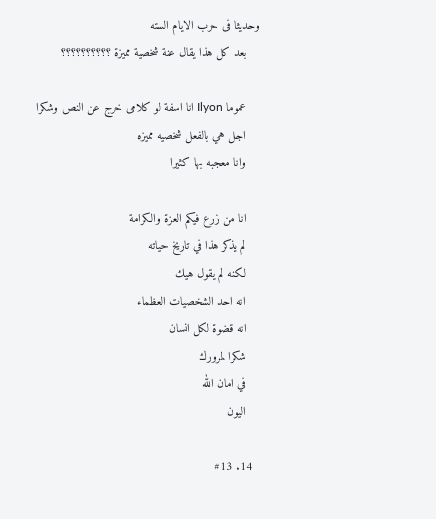وحديثا فى حرب الايام السته
    بعد كل هذا يقال عنة شخصية مميزة ؟؟؟؟؟؟؟؟؟؟

    عموما Ilyon انا اسفة لو كلامى خرج عن النص وشكرا
    اجل هي بالفعل شخصيه مميزه
    وانا معجبه بها كثيرا

    انا من زرع فيكم العزة والكرامة
    لم يذكر هذا في تاريخ حياته
    لكنه لم يقول هيك
    انه احد الشخصيات العظماء
    انه قضوة لكل انسان
    شكرا لمرورك
    في امان الله
    اليون

  14. #13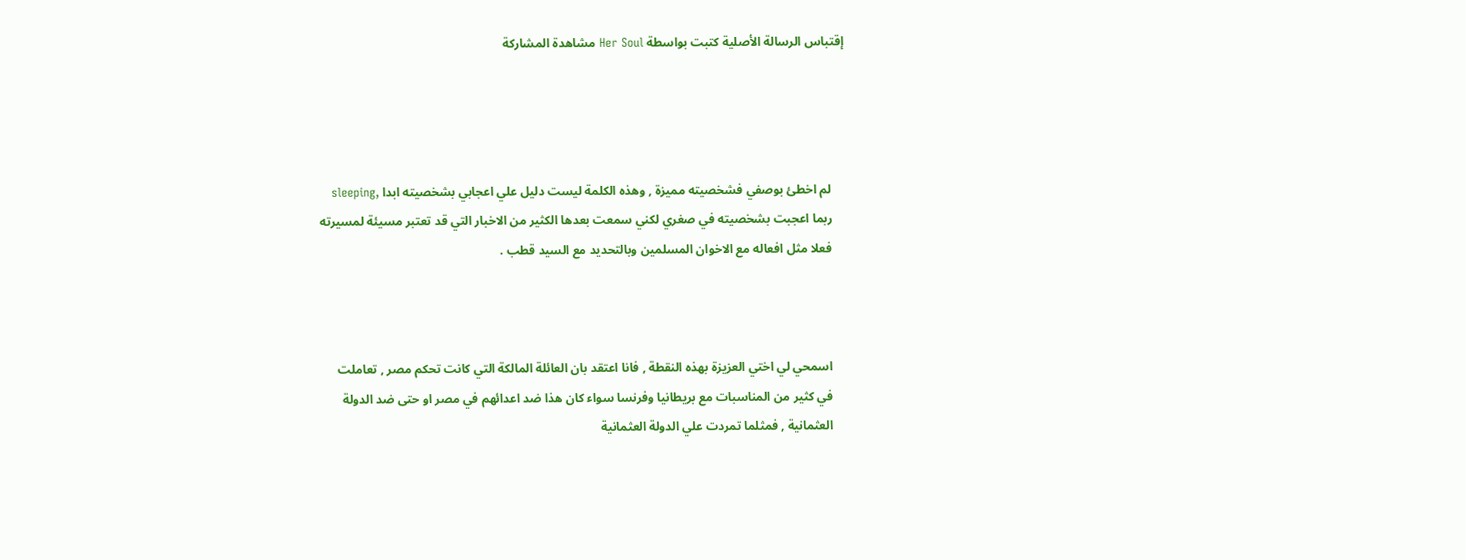إقتباس الرسالة الأصلية كتبت بواسطة Her Soul مشاهدة المشاركة




    لم اخطئ بوصفي فشخصيته مميزة , وهذه الكلمة ليست دليل علي اعجابي بشخصيته ابدا ,sleeping
    ربما اعجبت بشخصيته في صغري لكني سمعت بعدها الكثير من الاخبار التي قد تعتبر مسيئة لمسيرته
    فعلا مثل افعاله مع الاخوان المسلمين وبالتحديد مع السيد قطب .



    اسمحي لي اختي العزيزة بهذه النقطة , فانا اعتقد بان العائلة المالكة التي كانت تحكم مصر , تعاملت
    في كثير من المناسبات مع بريطانيا وفرنسا سواء كان هذا ضد اعدائهم في مصر او حتى ضد الدولة
    العثمانية , فمثلما تمردت علي الدولة العثمانية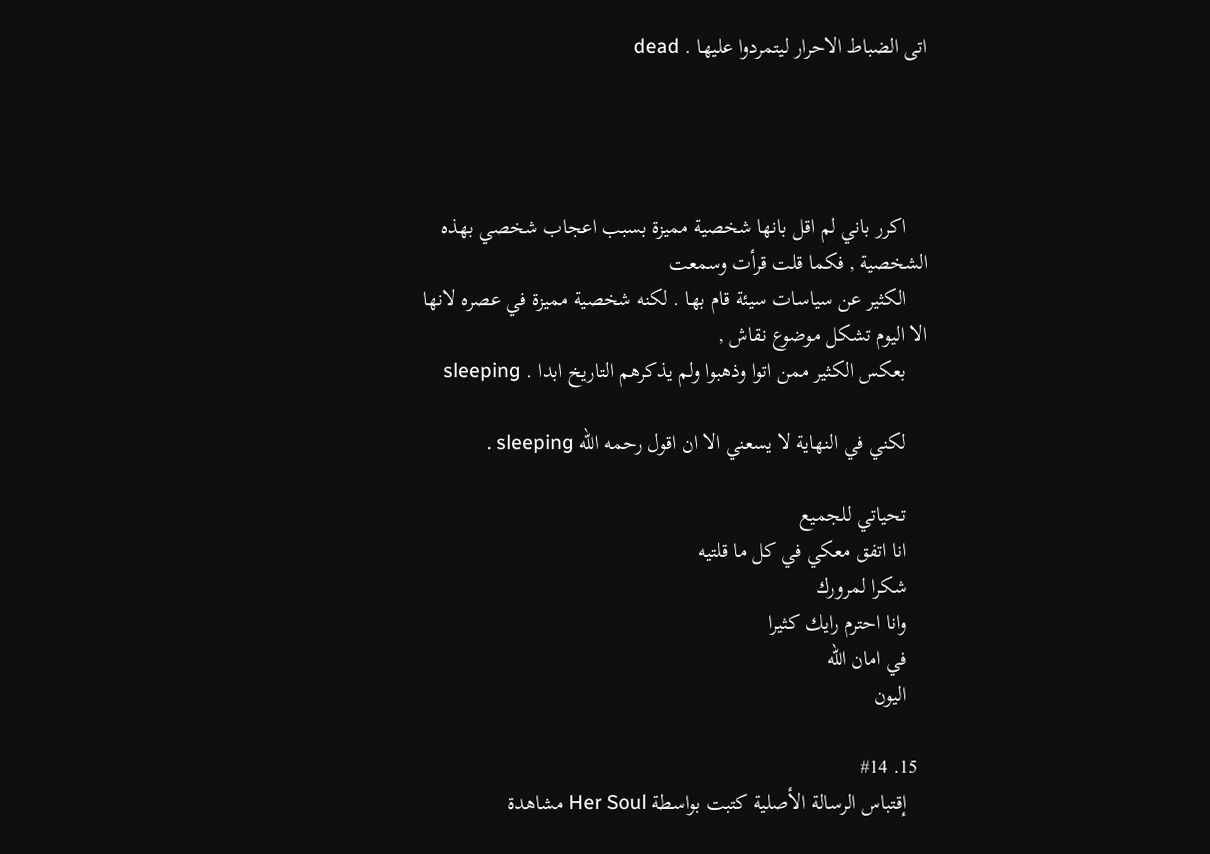اتى الضباط الاحرار ليتمردوا عليها . dead




    اكرر باني لم اقل بانها شخصية مميزة بسبب اعجاب شخصي بهذه الشخصية , فكما قلت قرأت وسمعت
    الكثير عن سياسات سيئة قام بها . لكنه شخصية مميزة في عصره لانها الا اليوم تشكل موضوع نقاش ,
    بعكس الكثير ممن اتوا وذهبوا ولم يذكرهم التاريخ ابدا . sleeping

    لكني في النهاية لا يسعني الا ان اقول رحمه الله sleeping .

    تحياتي للجميع
    انا اتفق معكي في كل ما قلتيه
    شكرا لمرورك
    وانا احترم رايك كثيرا
    في امان الله
    اليون

  15. #14
    إقتباس الرسالة الأصلية كتبت بواسطة Her Soul مشاهدة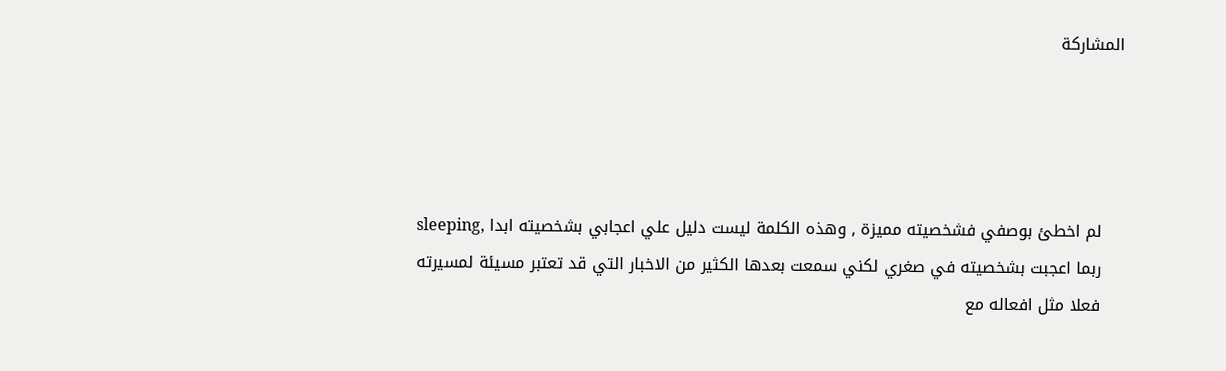المشاركة




    لم اخطئ بوصفي فشخصيته مميزة , وهذه الكلمة ليست دليل علي اعجابي بشخصيته ابدا ,sleeping
    ربما اعجبت بشخصيته في صغري لكني سمعت بعدها الكثير من الاخبار التي قد تعتبر مسيئة لمسيرته
    فعلا مثل افعاله مع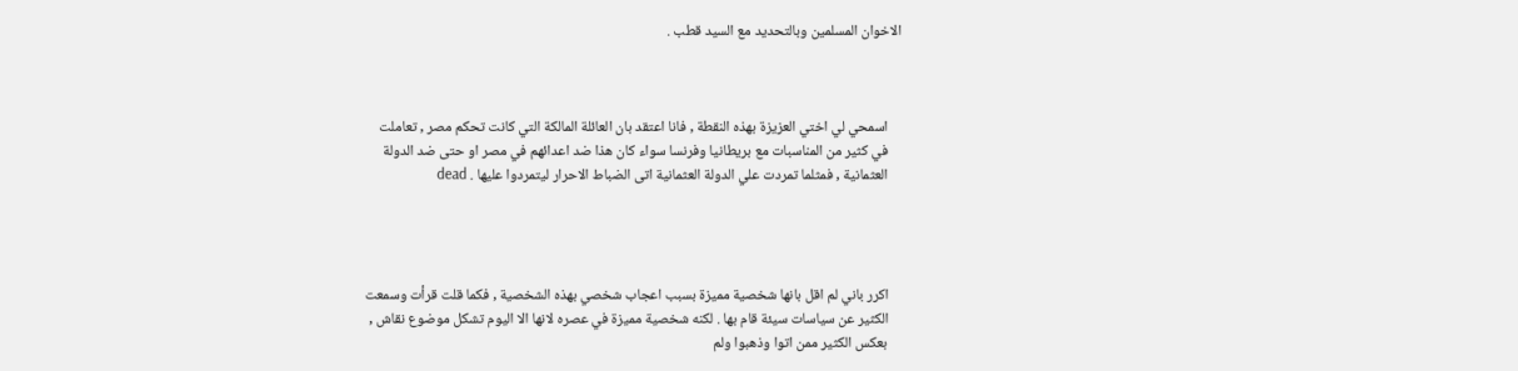الاخوان المسلمين وبالتحديد مع السيد قطب .



    اسمحي لي اختي العزيزة بهذه النقطة , فانا اعتقد بان العائلة المالكة التي كانت تحكم مصر , تعاملت
    في كثير من المناسبات مع بريطانيا وفرنسا سواء كان هذا ضد اعدائهم في مصر او حتى ضد الدولة
    العثمانية , فمثلما تمردت علي الدولة العثمانية اتى الضباط الاحرار ليتمردوا عليها . dead




    اكرر باني لم اقل بانها شخصية مميزة بسبب اعجاب شخصي بهذه الشخصية , فكما قلت قرأت وسمعت
    الكثير عن سياسات سيئة قام بها . لكنه شخصية مميزة في عصره لانها الا اليوم تشكل موضوع نقاش ,
    بعكس الكثير ممن اتوا وذهبوا ولم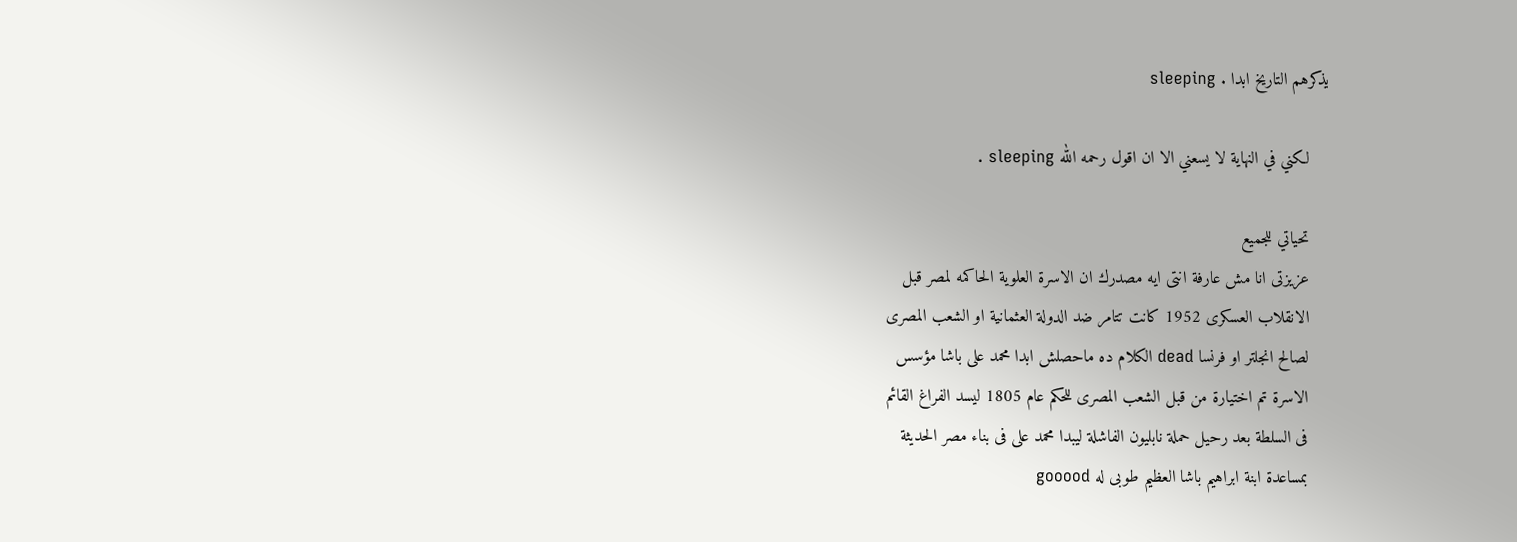يذكرهم التاريخ ابدا . sleeping

    لكني في النهاية لا يسعني الا ان اقول رحمه الله sleeping .

    تحياتي للجميع
    عزيزتى انا مش عارفة انتى ايه مصدرك ان الاسرة العلوية الحاكمه لمصر قبل
    الانقلاب العسكرى 1952 كانت تتامر ضد الدولة العثمانية او الشعب المصرى
    لصالح انجلتر او فرنسا dead الكلام ده ماحصلش ابدا محمد على باشا مؤسس
    الاسرة تم اختيارة من قبل الشعب المصرى للحكم عام 1805 ليسد الفراغ القائم
    فى السلطة بعد رحيل حملة نابليون الفاشلة ليبدا محمد على فى بناء مصر الحديثة
    بمساعدة ابنة ابراهيم باشا العظيم طوبى له gooood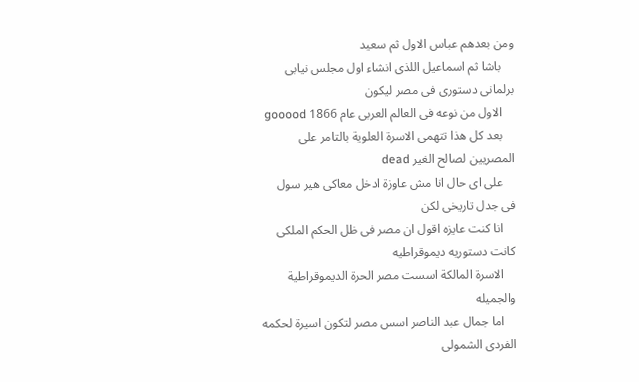ومن بعدهم عباس الاول ثم سعيد
    باشا ثم اسماعيل اللذى انشاء اول مجلس نيابى برلمانى دستورى فى مصر ليكون
    الاول من نوعه فى العالم العربى عام 1866 gooood
    بعد كل هذا تتهمى الاسرة العلوية بالتامر على المصريين لصالح الغير dead
    على اى حال انا مش عاوزة ادخل معاكى هير سول فى جدل تاريخى لكن
    انا كنت عايزه اقول ان مصر فى ظل الحكم الملكى كانت دستوريه ديموقراطيه
    الاسرة المالكة اسست مصر الحرة الديموقراطية والجميله
    اما جمال عبد الناصر اسس مصر لتكون اسيرة لحكمه الفردى الشمولى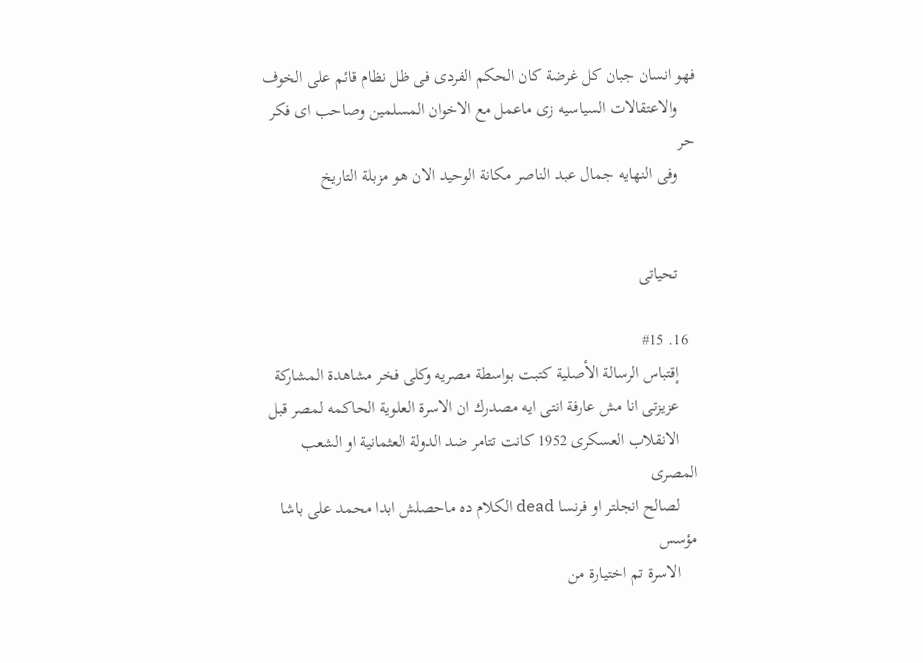فهو انسان جبان كل غرضة كان الحكم الفردى فى ظل نظام قائم على الخوف
    والاعتقالات السياسيه زى ماعمل مع الاخوان المسلمين وصاحب اى فكر حر
    وفى النهايه جمال عبد الناصر مكانة الوحيد الان هو مزبلة التاريخ


    تحياتى

  16. #15
    إقتباس الرسالة الأصلية كتبت بواسطة مصريه وكلى فخر مشاهدة المشاركة
    عزيزتى انا مش عارفة انتى ايه مصدرك ان الاسرة العلوية الحاكمه لمصر قبل
    الانقلاب العسكرى 1952 كانت تتامر ضد الدولة العثمانية او الشعب المصرى
    لصالح انجلتر او فرنسا dead الكلام ده ماحصلش ابدا محمد على باشا مؤسس
    الاسرة تم اختيارة من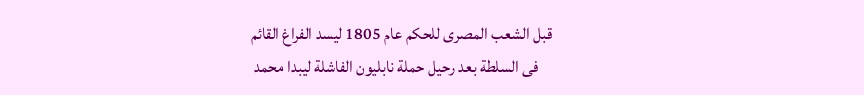قبل الشعب المصرى للحكم عام 1805 ليسد الفراغ القائم
    فى السلطة بعد رحيل حملة نابليون الفاشلة ليبدا محمد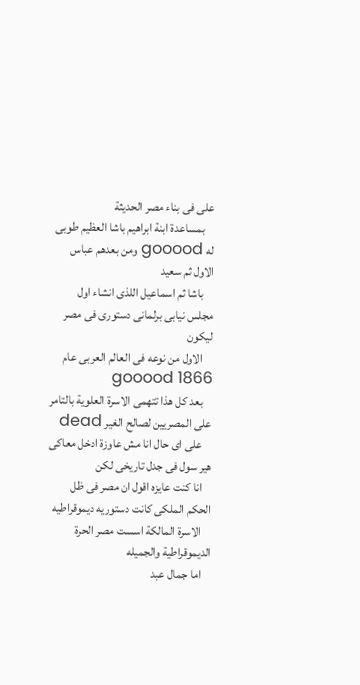على فى بناء مصر الحديثة
    بمساعدة ابنة ابراهيم باشا العظيم طوبى له gooood ومن بعدهم عباس الاول ثم سعيد
    باشا ثم اسماعيل اللذى انشاء اول مجلس نيابى برلمانى دستورى فى مصر ليكون
    الاول من نوعه فى العالم العربى عام 1866 gooood
    بعد كل هذا تتهمى الاسرة العلوية بالتامر على المصريين لصالح الغير dead
    على اى حال انا مش عاوزة ادخل معاكى هير سول فى جدل تاريخى لكن
    انا كنت عايزه اقول ان مصر فى ظل الحكم الملكى كانت دستوريه ديموقراطيه
    الاسرة المالكة اسست مصر الحرة الديموقراطية والجميله
    اما جمال عبد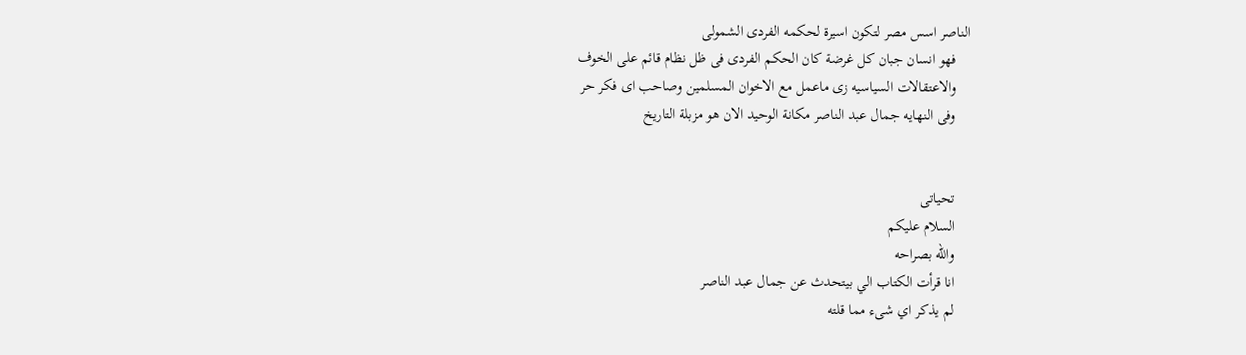الناصر اسس مصر لتكون اسيرة لحكمه الفردى الشمولى
    فهو انسان جبان كل غرضة كان الحكم الفردى فى ظل نظام قائم على الخوف
    والاعتقالات السياسيه زى ماعمل مع الاخوان المسلمين وصاحب اى فكر حر
    وفى النهايه جمال عبد الناصر مكانة الوحيد الان هو مزبلة التاريخ


    تحياتى
    السلام عليكم
    والله بصراحه
    انا قرأت الكتاب الي بيتحدث عن جمال عبد الناصر
    لم يذكر اي شىء مما قلته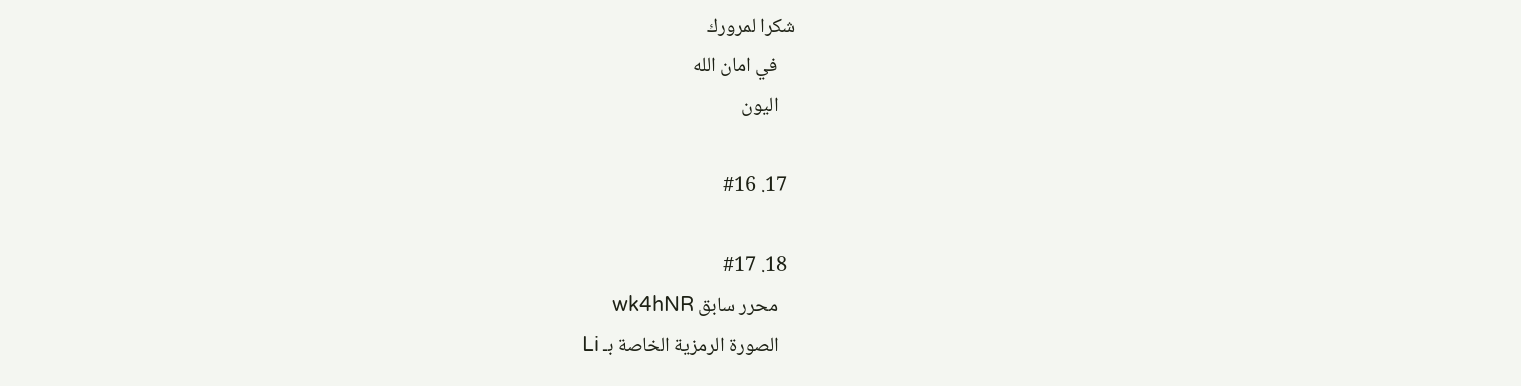شكرا لمرورك
    في امان الله
    اليون

  17. #16

  18. #17
    محرر سابق wk4hNR
    الصورة الرمزية الخاصة بـ Li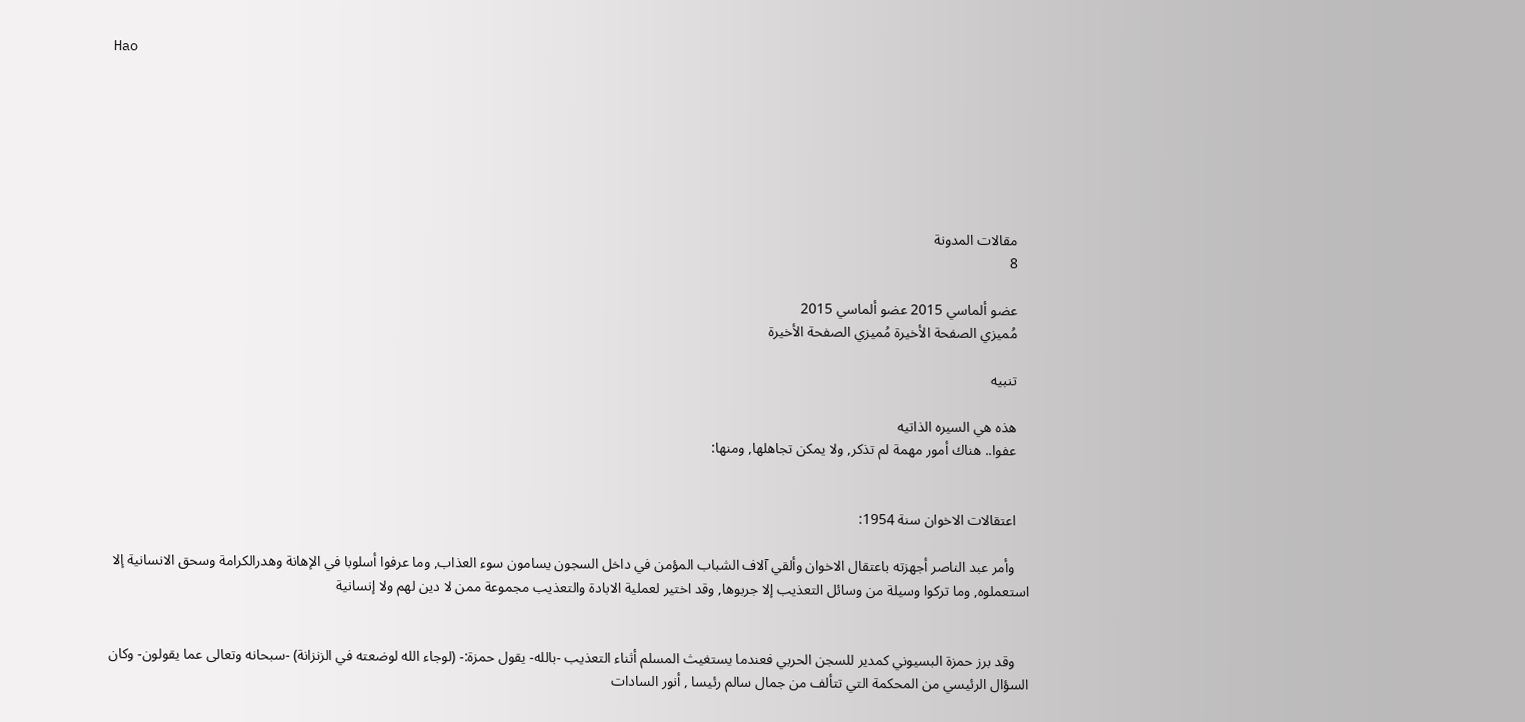Hao







    مقالات المدونة
    8

    عضو ألماسي 2015 عضو ألماسي 2015
    مُميزي الصفحة الأخيرة مُميزي الصفحة الأخيرة

    تنبيه

    هذه هي السيره الذاتيه
    عفوا.. هناك أمور مهمة لم تذكر, ولا يمكن تجاهلها, ومنها:


    اعتقالات الاخوان سنة 1954:

    وأمر عبد الناصر أجهزته باعتقال الاخوان وألقي آلاف الشباب المؤمن في داخل السجون يسامون سوء العذاب, وما عرفوا أسلوبا في الإهانة وهدرالكرامة وسحق الانسانية إلا استعملوه, وما تركوا وسيلة من وسائل التعذيب إلا جربوها, وقد اختير لعملية الابادة والتعذيب مجموعة ممن لا دين لهم ولا إنسانية


    وقد برز حمزة البسيوني كمدير للسجن الحربي فعندما يستغيث المسلم أثناء التعذيب -بالله- يقول حمزة:- (لوجاء الله لوضعته في الزنزانة) -سبحانه وتعالى عما يقولون- وكان السؤال الرئيسي من المحكمة التي تتألف من جمال سالم رئيسا , أنور السادات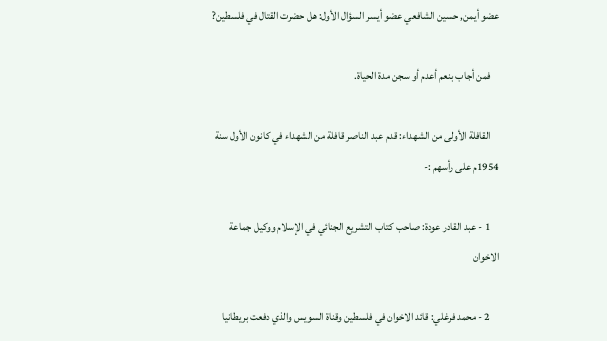عضو أيمن, حسين الشافعي عضو أيسر السؤال الأول: هل حضرت القتال في فلسطين?

    فمن أجاب بنعم أعدم أو سجن مدة الحياة.

    القافلة الأولى من الشهداء: قدم عبد الناصر قافلة من الشهداء في كانون الأول سنة 1954م على رأسهم :-

    1 - عبد القادر عودة: صاحب كتاب التشريع الجنائي في الإسلام ووكيل جماعة الاخوان

    2 - محمد فرغلي: قائد الاخوان في فلسطين وقناة السويس والذي دفعت بريطانيا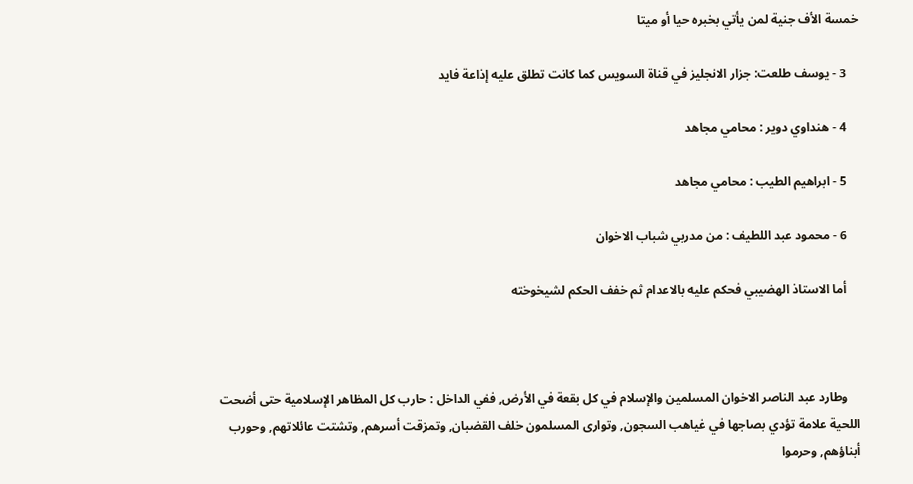خمسة الأف جنية لمن يأتي بخبره حيا أو ميتا

    3 - يوسف طلعت: جزار الانجليز في قناة السويس كما كانت تطلق عليه إذاعة فايد

    4 - هنداوي دوير : محامي مجاهد

    5 - ابراهيم الطيب : محامي مجاهد

    6 - محمود عبد اللطيف : من مدربي شباب الاخوان

    أما الاستاذ الهضيبي فحكم عليه بالاعدام ثم خفف الحكم لشيخوخته



    وطارد عبد الناصر الاخوان المسلمين والإسلام في كل بقعة في الأرض, ففي الداخل : حارب كل المظاهر الإسلامية حتى أضحت اللحية علامة تؤدي بصاجها في غياهب السجون, وتوارى المسلمون خلف القضبان, وتمزقت أسرهم, وتشتت عائلاتهم, وحورب أبناؤهم, وحرموا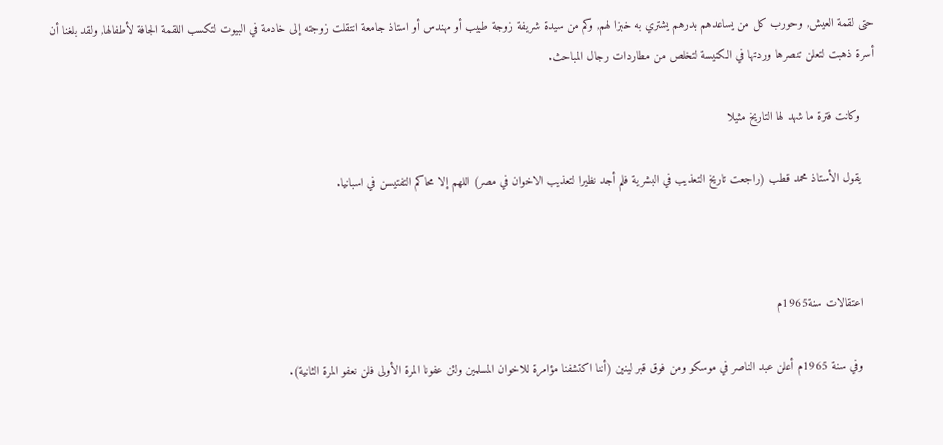حتى لقمة العيش, وحورب كل من يساعدهم بدرهم يشتري به خبزا لهم, وكم من سيدة شريفة زوجة طبيب أو مهندس أو استاذ جامعة انتقلت زوجته إلى خادمة في البيوت لتكسب اللقمة الجافة لأطفالها, ولقد بلغنا أن أسرة ذهبت لتعلن تنصرها وردتها في الكنيسة لتخلص من مطاردات رجال المباحث.

    وكانت فترة ما شهد لها التاريخ مثيلا

    يقول الأستاذ محمد قطب (راجعت تاريخ التعذيب في البشرية فلم أجد نظيرا لتعذيب الاخوان في مصر) اللهم إلا محاكم التفتيسن في اسبانيا.



    اعتقالات سنة1965م

    وفي سنة 1965م أعلن عبد الناصر في موسكو ومن فوق قبر لينين (أننا اكتشفنا مؤامرة للاخوان المسلمين ولئن عفونا المرة الأولى فلن نعفو المرة الثانية).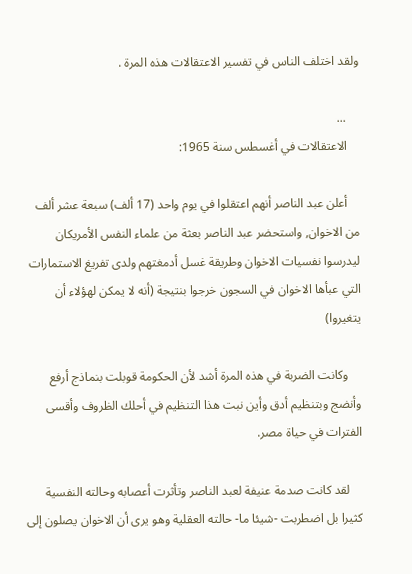ولقد اختلف الناس في تفسير الاعتقالات هذه المرة .

    ...
    الاعتقالات في أغسطس سنة 1965:

    أعلن عبد الناصر أنهم اعتقلوا في يوم واحد (17 ألف) سبعة عشر ألف من الاخوان, واستحضر عبد الناصر بعثة من علماء النفس الأمريكان ليدرسوا نفسيات الاخوان وطريقة غسل أدمغتهم ولدى تفريغ الاستمارات التي عبأها الاخوان في السجون خرجوا بنتيجة (أنه لا يمكن لهؤلاء أن يتغيروا)

    وكانت الضربة في هذه المرة أشد لأن الحكومة قوبلت بنماذج أرفع وأنضج وبتنظيم أدق وأين نبت هذا التنظيم في أحلك الظروف وأقسى الفترات في حياة مصر.

    لقد كانت صدمة عنيفة لعبد الناصر وتأثرت أعصابه وحالته النفسية كثيرا بل اضطربت -شيئا ما- حالته العقلية وهو يرى أن الاخوان يصلون إلى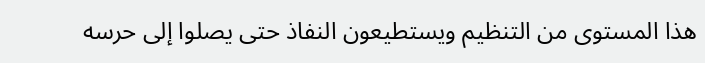هذا المستوى من التنظيم ويستطيعون النفاذ حتى يصلوا إلى حرسه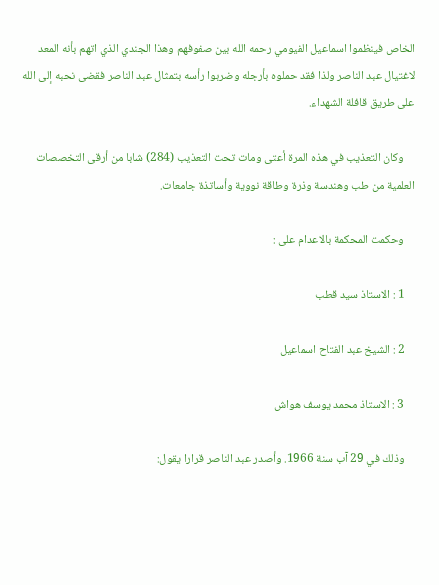الخاص فينظموا اسماعيل الفيومي رحمه الله بين صفوفهم وهذا الجندي الذي اتهم بأنه المعد لاغتيال عبد الناصر ولذا فقد حملوه بأرجله وضربوا رأسه بتمثال عبد الناصر فقضى نحبه إلى الله على طريق قافلة الشهداء.

    وكان التعذيب في هذه المرة أعتى ومات تحت التعذيب (284) شابا من أرقى التخصصات العلمية من طب وهندسة وذرة وطاقة نووية وأساتذة جامعات.

    وحكمت المحكمة بالاعدام على :

    1 : الاستاذ سيد قطب

    2 : الشيخ عبد الفتاح اسماعيل

    3 : الاستاذ محمد يوسف هواش

    وذلك في 29 آب سنة 1966. وأصدر عبد الناصر قرارا يقول: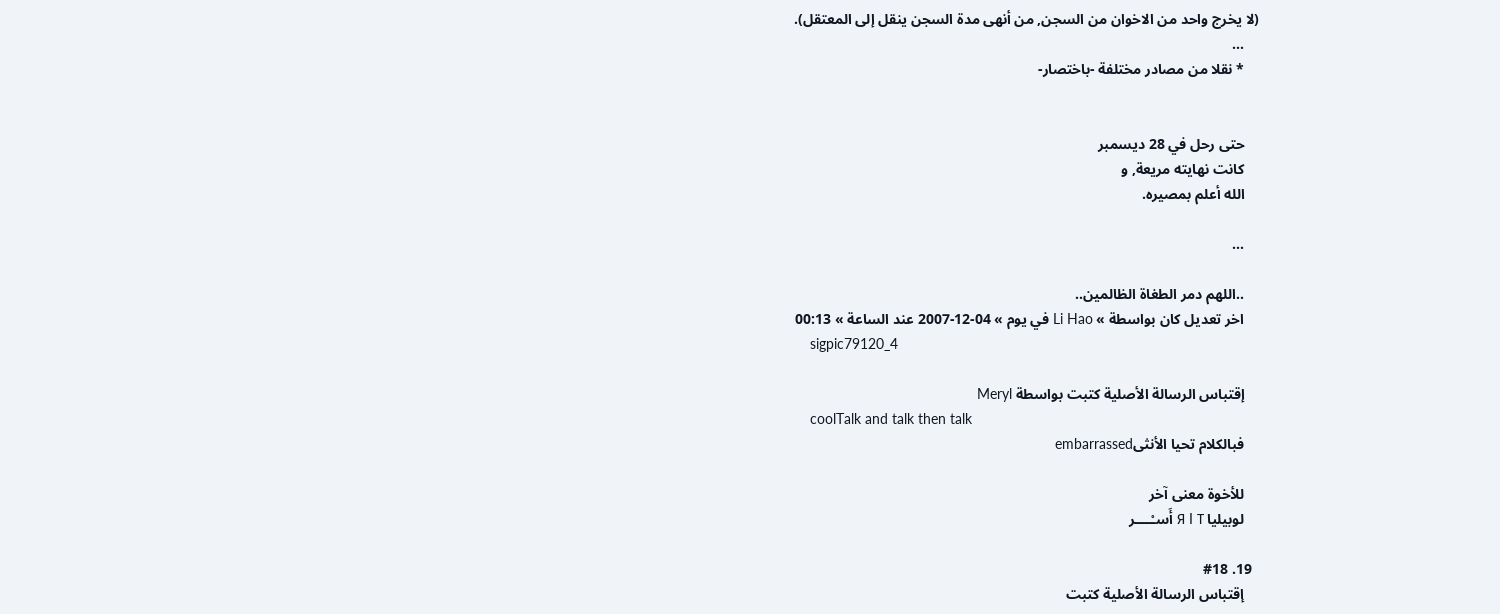(لا يخرج واحد من الاخوان من السجن, من أنهى مدة السجن ينقل إلى المعتقل).
    ...
    * نقلا من مصادر مختلفة -باختصار-


    حتى رحل في 28 ديسمبر
    كانت نهايته مريعة, و
    الله أعلم بمصيره.

    ...

    ..اللهم دمر الطغاة الظالمين..
    اخر تعديل كان بواسطة » Li Hao في يوم » 04-12-2007 عند الساعة » 00:13
    sigpic79120_4

    إقتباس الرسالة الأصلية كتبت بواسطة Meryl
    coolTalk and talk then talk
    فبالكلام تحيا الأنثىembarrassed

    للأخوة معنى آخر
    لوبيليا Я I Т أَسـْــــر

  19. #18
    إقتباس الرسالة الأصلية كتبت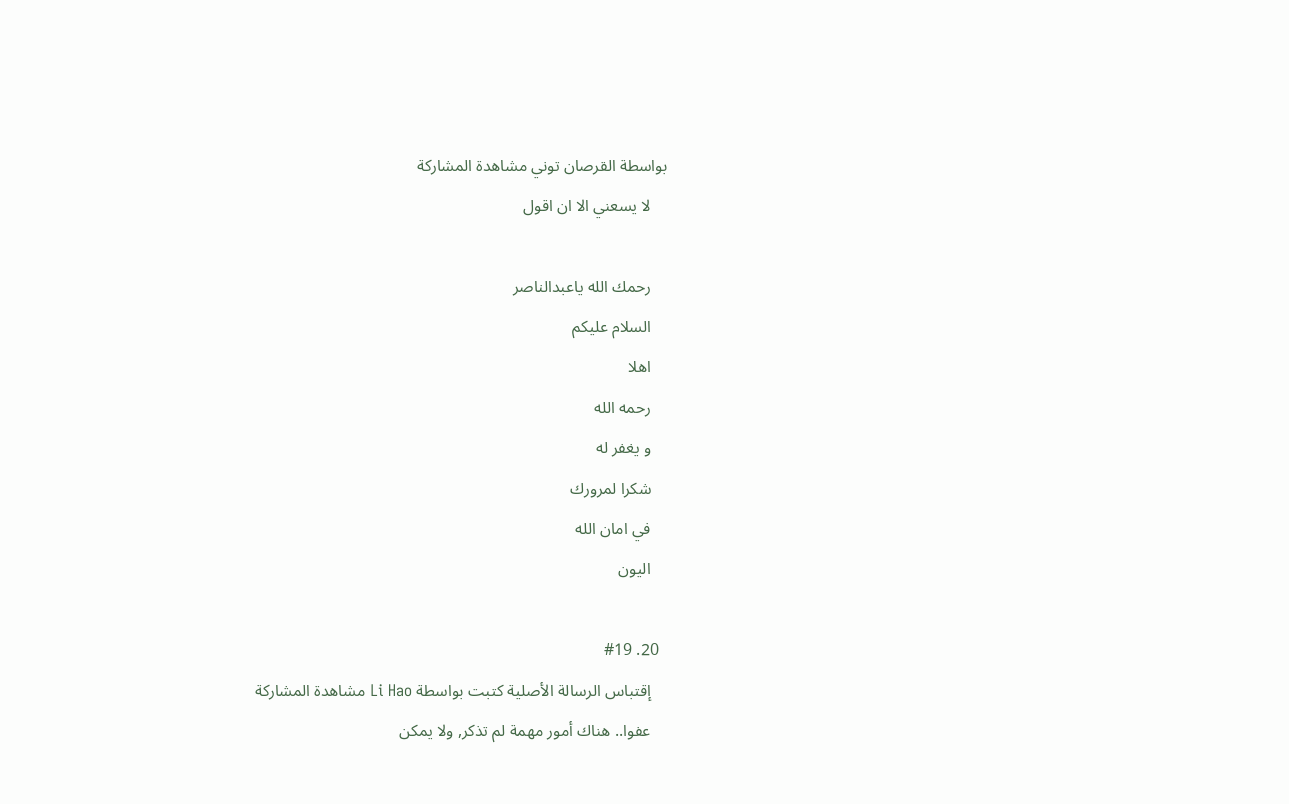بواسطة القرصان توني مشاهدة المشاركة
    لا يسعني الا ان اقول

    رحمك الله ياعبدالناصر
    السلام عليكم
    اهلا
    رحمه الله
    و يغفر له
    شكرا لمرورك
    في امان الله
    اليون

  20. #19
    إقتباس الرسالة الأصلية كتبت بواسطة Li Hao مشاهدة المشاركة
    عفوا.. هناك أمور مهمة لم تذكر, ولا يمكن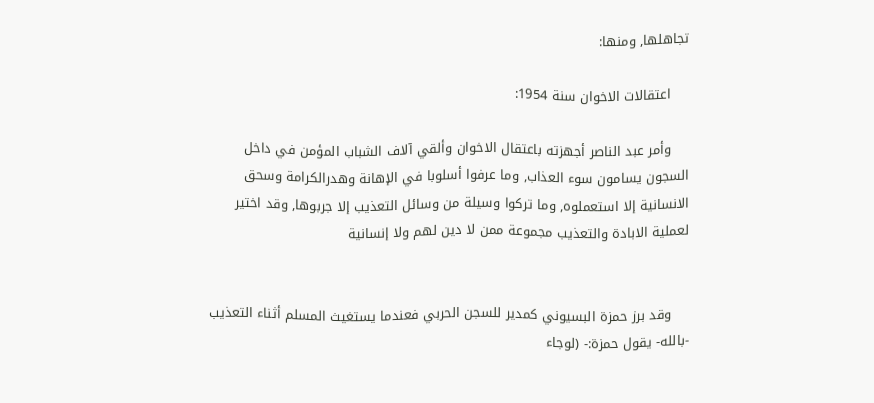تجاهلها, ومنها:

    اعتقالات الاخوان سنة 1954:

    وأمر عبد الناصر أجهزته باعتقال الاخوان وألقي آلاف الشباب المؤمن في داخل السجون يسامون سوء العذاب, وما عرفوا أسلوبا في الإهانة وهدرالكرامة وسحق الانسانية إلا استعملوه, وما تركوا وسيلة من وسائل التعذيب إلا جربوها, وقد اختير لعملية الابادة والتعذيب مجموعة ممن لا دين لهم ولا إنسانية


    وقد برز حمزة البسيوني كمدير للسجن الحربي فعندما يستغيث المسلم أثناء التعذيب -بالله- يقول حمزة:- (لوجاء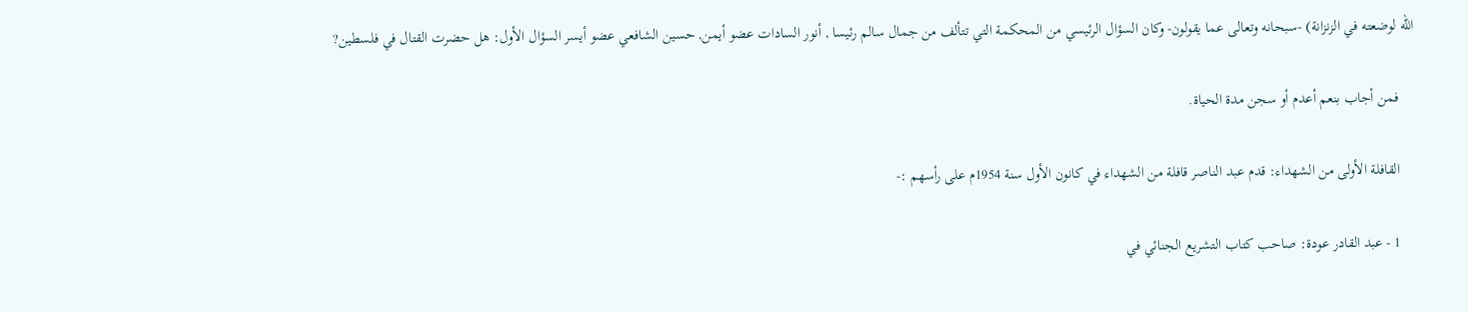الله لوضعته في الزنزانة) -سبحانه وتعالى عما يقولون- وكان السؤال الرئيسي من المحكمة التي تتألف من جمال سالم رئيسا , أنور السادات عضو أيمن, حسين الشافعي عضو أيسر السؤال الأول: هل حضرت القتال في فلسطين?

    فمن أجاب بنعم أعدم أو سجن مدة الحياة.

    القافلة الأولى من الشهداء: قدم عبد الناصر قافلة من الشهداء في كانون الأول سنة 1954م على رأسهم :-

    1 - عبد القادر عودة: صاحب كتاب التشريع الجنائي في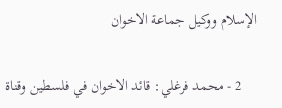الإسلام ووكيل جماعة الاخوان

    2 - محمد فرغلي: قائد الاخوان في فلسطين وقناة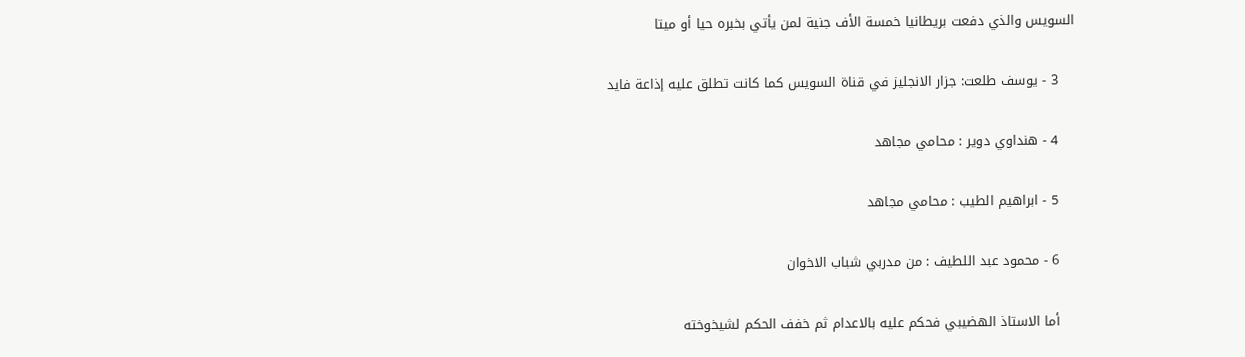السويس والذي دفعت بريطانيا خمسة الأف جنية لمن يأتي بخبره حيا أو ميتا

    3 - يوسف طلعت: جزار الانجليز في قناة السويس كما كانت تطلق عليه إذاعة فايد

    4 - هنداوي دوير : محامي مجاهد

    5 - ابراهيم الطيب : محامي مجاهد

    6 - محمود عبد اللطيف : من مدربي شباب الاخوان

    أما الاستاذ الهضيبي فحكم عليه بالاعدام ثم خفف الحكم لشيخوخته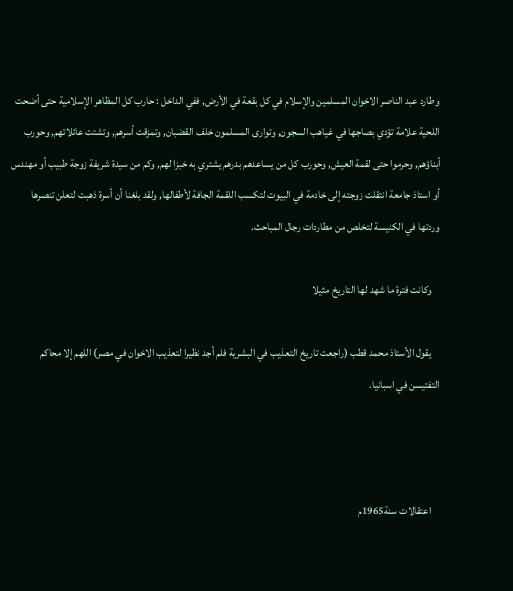وطارد عبد الناصر الاخوان المسلمين والإسلام في كل بقعة في الأرض, ففي الداخل : حارب كل المظاهر الإسلامية حتى أضحت اللحية علامة تؤدي بصاجها في غياهب السجون, وتوارى المسلمون خلف القضبان, وتمزقت أسرهم, وتشتت عائلاتهم, وحورب أبناؤهم, وحرموا حتى لقمة العيش, وحورب كل من يساعدهم بدرهم يشتري به خبزا لهم, وكم من سيدة شريفة زوجة طبيب أو مهندس أو استاذ جامعة انتقلت زوجته إلى خادمة في البيوت لتكسب اللقمة الجافة لأطفالها, ولقد بلغنا أن أسرة ذهبت لتعلن تنصرها وردتها في الكنيسة لتخلص من مطاردات رجال المباحث.

    وكانت فترة ما شهد لها التاريخ مثيلا

    يقول الأستاذ محمد قطب (راجعت تاريخ التعذيب في البشرية فلم أجد نظيرا لتعذيب الاخوان في مصر) اللهم إلا محاكم التفتيسن في اسبانيا.



    اعتقالات سنة1965م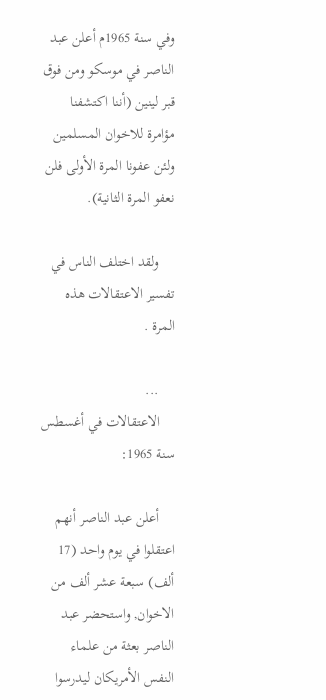وفي سنة 1965م أعلن عبد الناصر في موسكو ومن فوق قبر لينين (أننا اكتشفنا مؤامرة للاخوان المسلمين ولئن عفونا المرة الأولى فلن نعفو المرة الثانية).

    ولقد اختلف الناس في تفسير الاعتقالات هذه المرة .

    ...
    الاعتقالات في أغسطس سنة 1965:

    أعلن عبد الناصر أنهم اعتقلوا في يوم واحد (17 ألف) سبعة عشر ألف من الاخوان, واستحضر عبد الناصر بعثة من علماء النفس الأمريكان ليدرسوا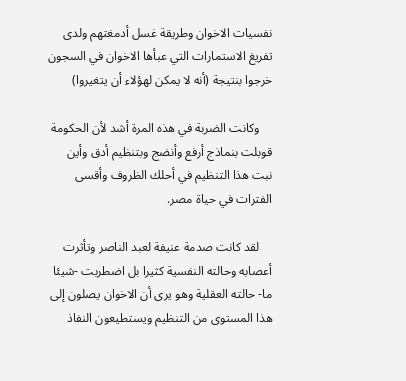نفسيات الاخوان وطريقة غسل أدمغتهم ولدى تفريغ الاستمارات التي عبأها الاخوان في السجون خرجوا بنتيجة (أنه لا يمكن لهؤلاء أن يتغيروا)

    وكانت الضربة في هذه المرة أشد لأن الحكومة قوبلت بنماذج أرفع وأنضج وبتنظيم أدق وأين نبت هذا التنظيم في أحلك الظروف وأقسى الفترات في حياة مصر.

    لقد كانت صدمة عنيفة لعبد الناصر وتأثرت أعصابه وحالته النفسية كثيرا بل اضطربت -شيئا ما- حالته العقلية وهو يرى أن الاخوان يصلون إلى هذا المستوى من التنظيم ويستطيعون النفاذ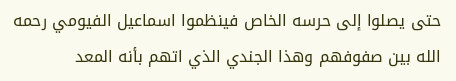حتى يصلوا إلى حرسه الخاص فينظموا اسماعيل الفيومي رحمه الله بين صفوفهم وهذا الجندي الذي اتهم بأنه المعد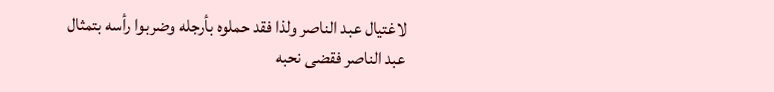لاغتيال عبد الناصر ولذا فقد حملوه بأرجله وضربوا رأسه بتمثال عبد الناصر فقضى نحبه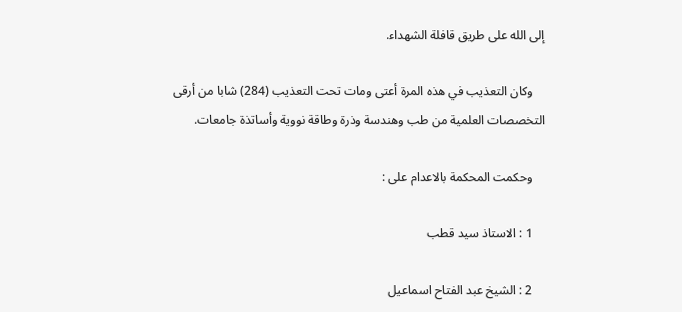إلى الله على طريق قافلة الشهداء.

    وكان التعذيب في هذه المرة أعتى ومات تحت التعذيب (284) شابا من أرقى التخصصات العلمية من طب وهندسة وذرة وطاقة نووية وأساتذة جامعات.

    وحكمت المحكمة بالاعدام على :

    1 : الاستاذ سيد قطب

    2 : الشيخ عبد الفتاح اسماعيل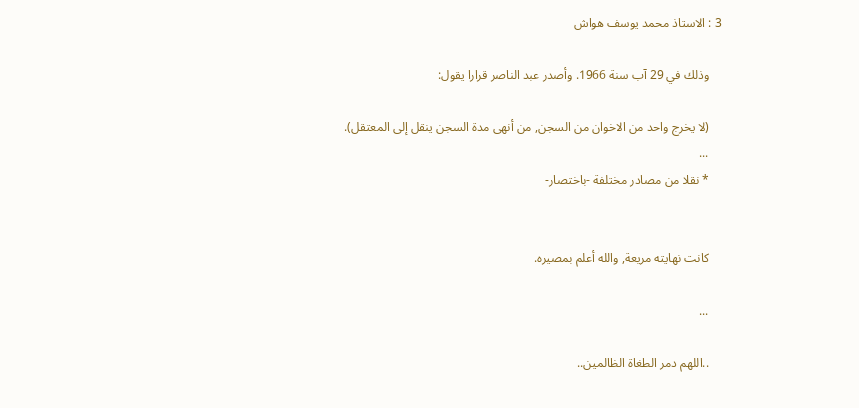3 : الاستاذ محمد يوسف هواش

    وذلك في 29 آب سنة 1966. وأصدر عبد الناصر قرارا يقول:

    (لا يخرج واحد من الاخوان من السجن, من أنهى مدة السجن ينقل إلى المعتقل).
    ...
    * نقلا من مصادر مختلفة -باختصار-


    كانت نهايته مريعة, والله أعلم بمصيره.

    ...

    ..اللهم دمر الطغاة الظالمين..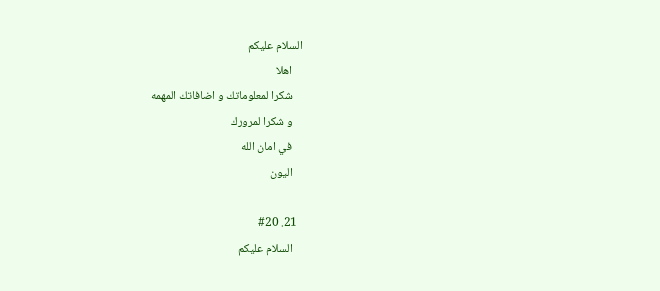السلام عليكم
    اهلا
    شكرا لمعلوماتك و اضافاتك المهمه
    و شكرا لمرورك
    في امان الله
    اليون

  21. #20
    السلام عليكم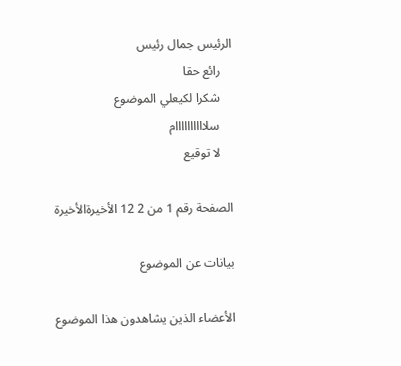الرئيس جمال رئيس
    رائع حقا
    شكرا لكيعلي الموضوع
    سلاااااااااام
    لا توقيع

الصفحة رقم 1 من 2 12 الأخيرةالأخيرة

بيانات عن الموضوع

الأعضاء الذين يشاهدون هذا الموضوع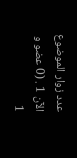عدد زوار الموضوع الآن 1 . (0 عضو و 1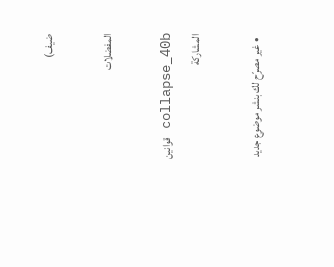ضيف)

المفضلات

collapse_40b قوانين المشاركة

  • غير مصرّح لك بنشر موضوع جديد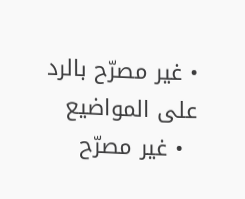• غير مصرّح بالرد على المواضيع
  • غير مصرّح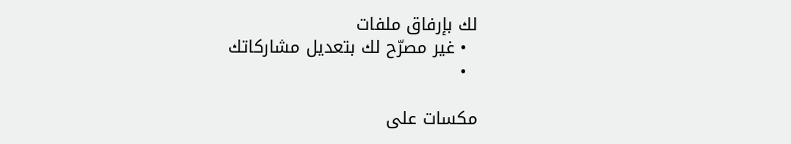لك بإرفاق ملفات
  • غير مصرّح لك بتعديل مشاركاتك
  •

مكسات على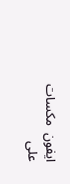ايفون  مكسات على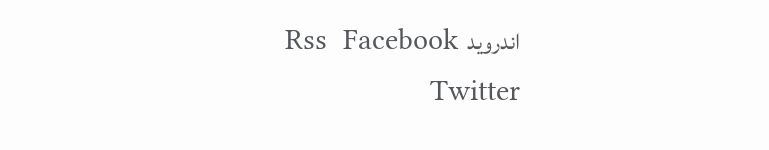اندرويد  Rss  Facebook  Twitter